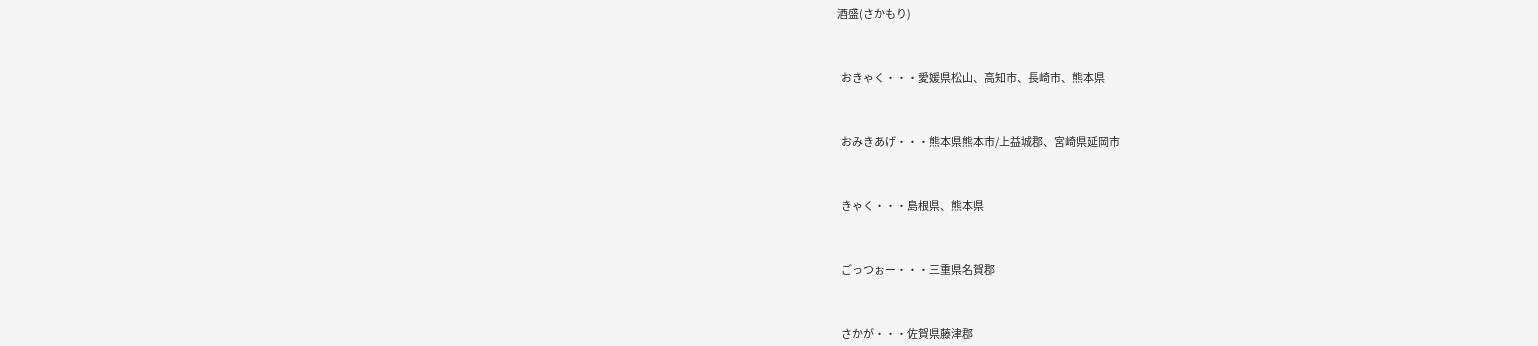酒盛(さかもり)



  おきゃく・・・愛媛県松山、高知市、長崎市、熊本県



  おみきあげ・・・熊本県熊本市/上益城郡、宮崎県延岡市



  きゃく・・・島根県、熊本県



  ごっつぉー・・・三重県名賀郡



  さかが・・・佐賀県藤津郡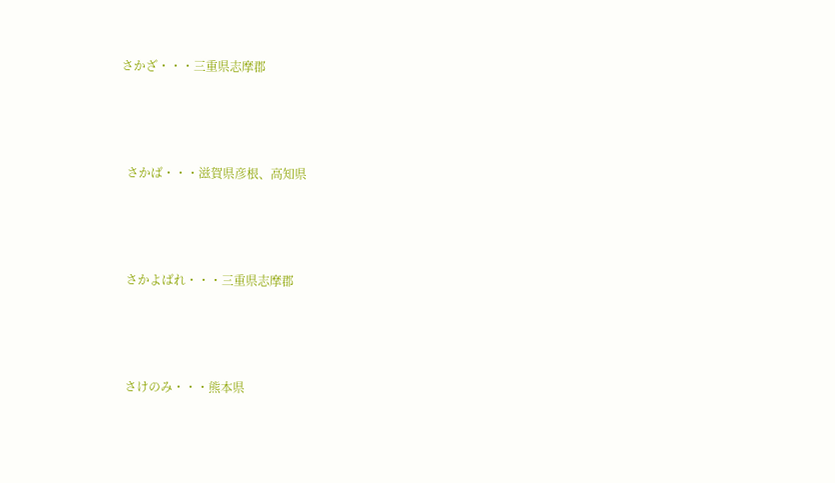さかざ・・・三重県志摩郡



  さかば・・・滋賀県彦根、高知県



  さかよばれ・・・三重県志摩郡



  さけのみ・・・熊本県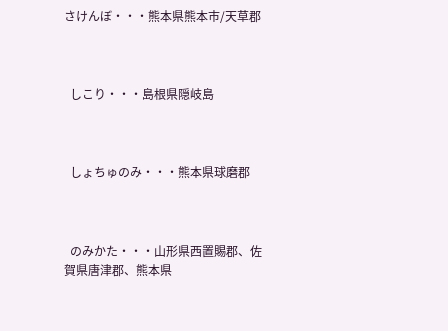さけんぼ・・・熊本県熊本市/天草郡



  しこり・・・島根県隠岐島



  しょちゅのみ・・・熊本県球磨郡



  のみかた・・・山形県西置賜郡、佐賀県唐津郡、熊本県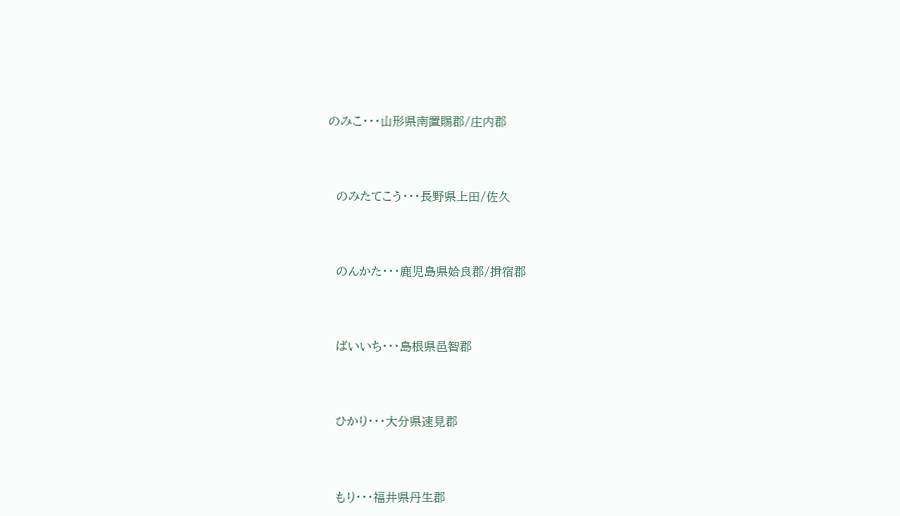のみこ・・・山形県南置賜郡/庄内郡



  のみたてこう・・・長野県上田/佐久



  のんかた・・・鹿児島県姶良郡/揖宿郡



  ばいいち・・・島根県邑智郡



  ひかり・・・大分県速見郡



  もり・・・福井県丹生郡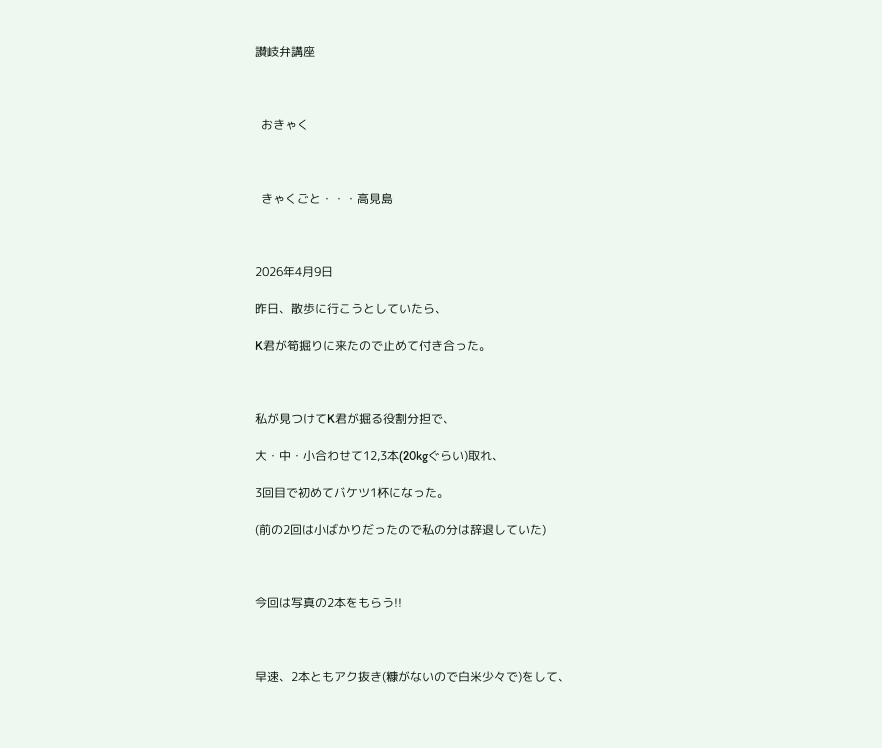讃岐弁講座



  おきゃく



  きゃくごと・・・高見島



2026年4月9日

昨日、散歩に行こうとしていたら、

K君が筍掘りに来たので止めて付き合った。



私が見つけてK君が掘る役割分担で、

大・中・小合わせて12,3本(20kgぐらい)取れ、

3回目で初めてバケツ1杯になった。

(前の2回は小ばかりだったので私の分は辞退していた)



今回は写真の2本をもらう!!



早速、2本ともアク抜き(糠がないので白米少々で)をして、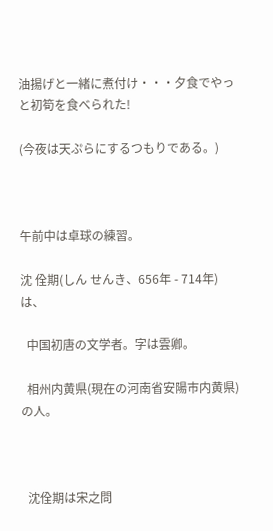油揚げと一緒に煮付け・・・夕食でやっと初筍を食べられた!

(今夜は天ぷらにするつもりである。)



午前中は卓球の練習。

沈 佺期(しん せんき、656年 - 714年)は、

  中国初唐の文学者。字は雲卿。

  相州内黄県(現在の河南省安陽市内黄県)の人。



  沈佺期は宋之問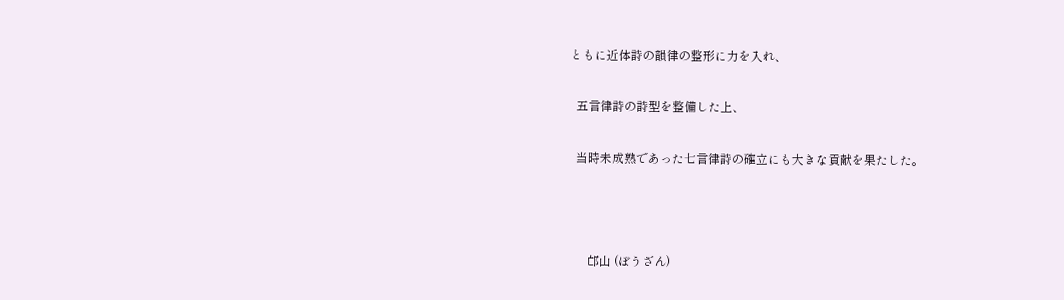ともに近体詩の韻律の整形に力を入れ、

  五言律詩の詩型を整備した上、

  当時未成熟であった七言律詩の確立にも大きな貢献を果たした。



      邙山 (ぼうざん)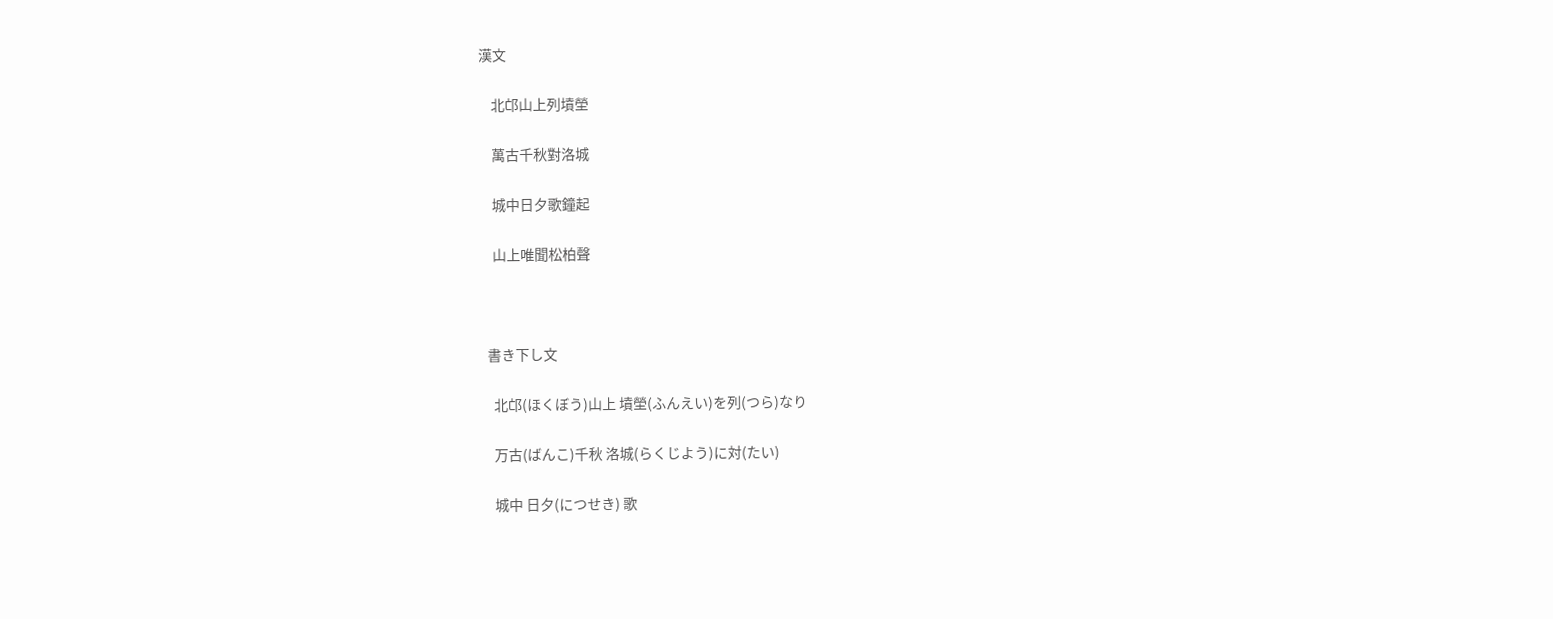漢文

    北邙山上列墳塋

    萬古千秋對洛城

    城中日夕歌鐘起

    山上唯聞松柏聲



  書き下し文

    北邙(ほくぼう)山上 墳塋(ふんえい)を列(つら)なり

    万古(ばんこ)千秋 洛城(らくじよう)に対(たい)

    城中 日夕(につせき) 歌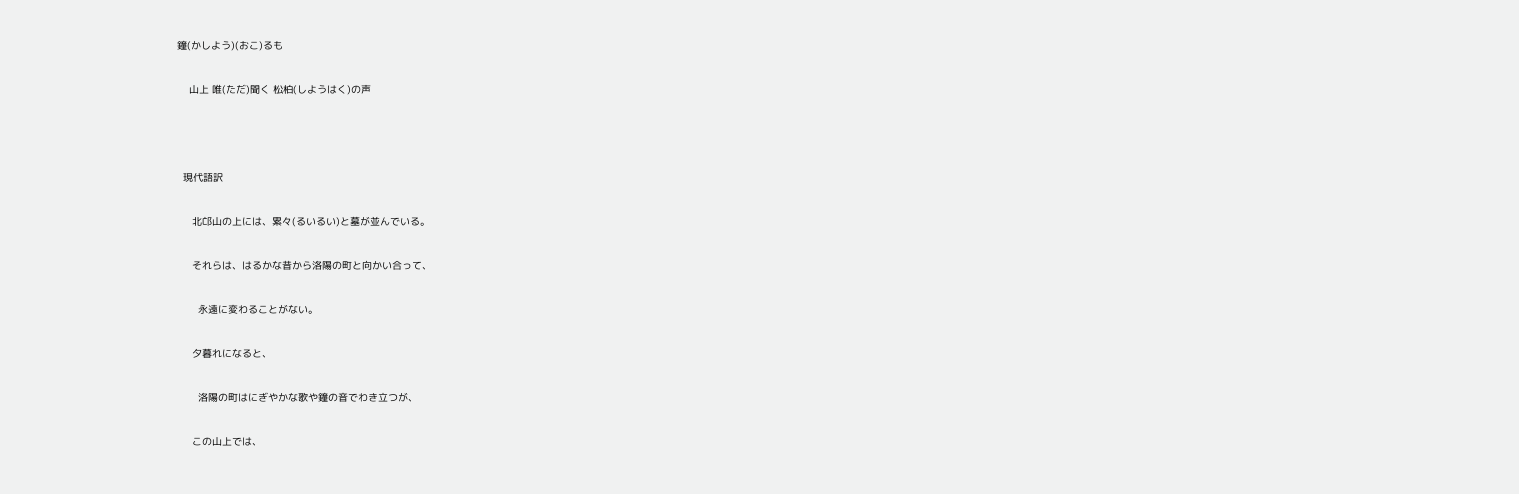鐘(かしよう)(おこ)るも

    山上 唯(ただ)聞く 松柏(しようはく)の声



  現代語訳

     北邙山の上には、累々(るいるい)と墓が並んでいる。

     それらは、はるかな昔から洛陽の町と向かい合って、

       永遠に変わることがない。

     夕暮れになると、

       洛陽の町はにぎやかな歌や鐘の音でわき立つが、

     この山上では、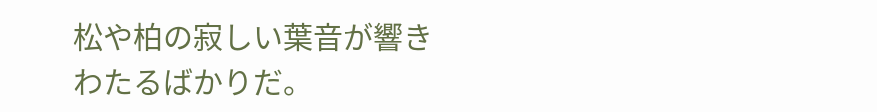松や柏の寂しい葉音が響きわたるばかりだ。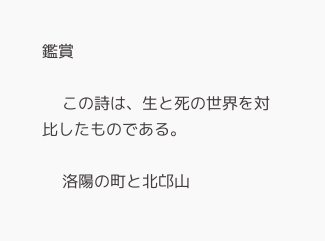鑑賞

    この詩は、生と死の世界を対比したものである。

    洛陽の町と北邙山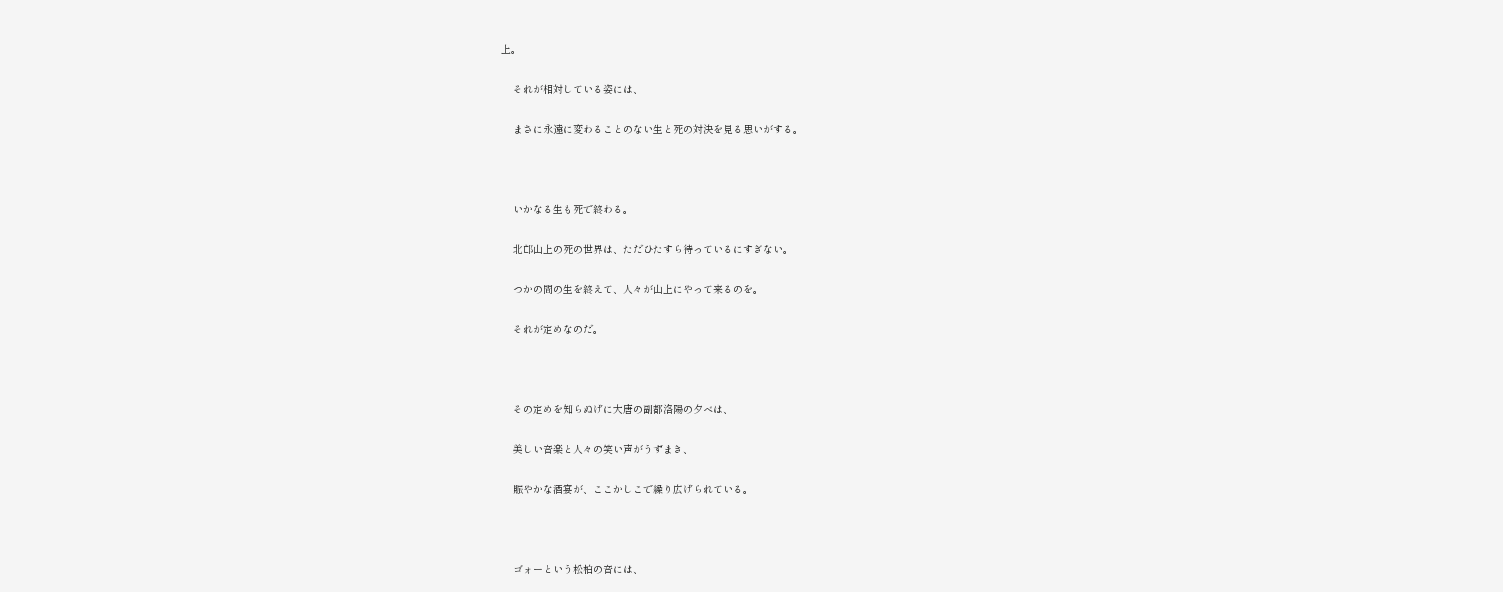上。

    それが相対している姿には、

    まさに永遠に変わることのない生と死の対決を見る思いがする。



    いかなる生も死で終わる。

    北邙山上の死の世界は、ただひたすら待っているにすぎない。

    つかの間の生を終えて、人々が山上にやって来るのを。

    それが定めなのだ。



    その定めを知らぬげに大唐の副都洛陽の夕べは、

    美しい音楽と人々の笑い声がうずまき、

    賑やかな酒宴が、ここかしこで繰り広げられている。



    ゴォーという松柏の音には、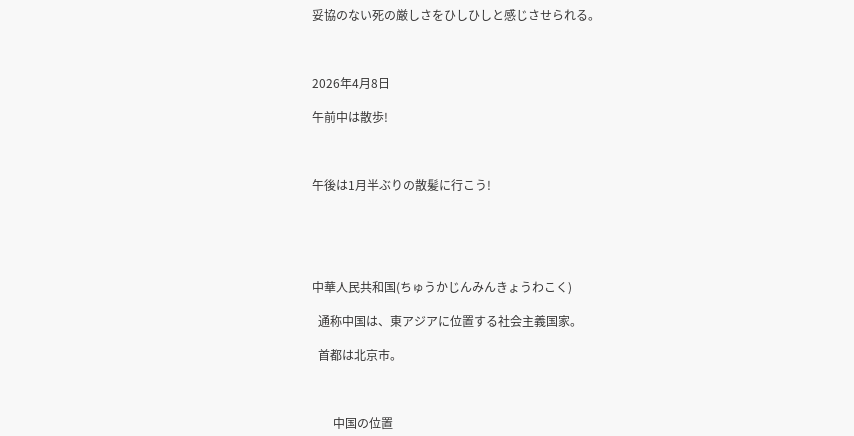妥協のない死の厳しさをひしひしと感じさせられる。



2026年4月8日

午前中は散歩!



午後は1月半ぶりの散髪に行こう!





中華人民共和国(ちゅうかじんみんきょうわこく)

  通称中国は、東アジアに位置する社会主義国家。

  首都は北京市。



       中国の位置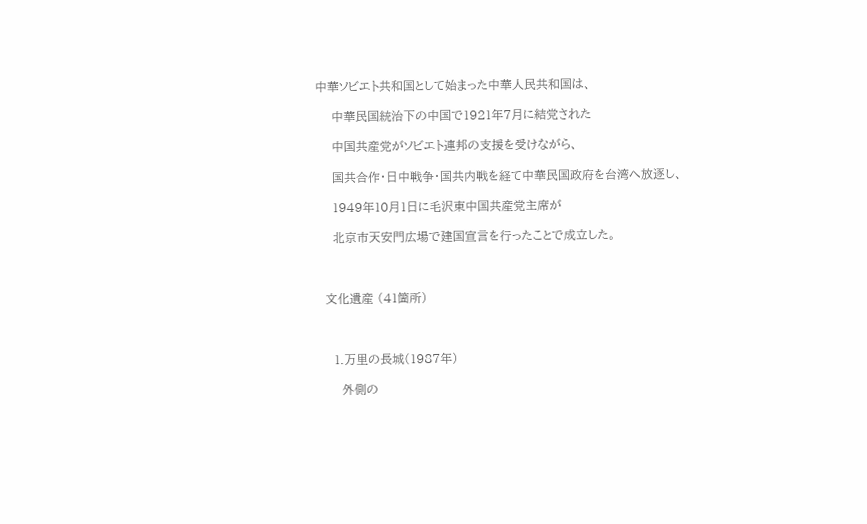中華ソビエト共和国として始まった中華人民共和国は、

    中華民国統治下の中国で1921年7月に結党された

    中国共産党がソビエト連邦の支援を受けながら、

    国共合作・日中戦争・国共内戦を経て中華民国政府を台湾へ放逐し、

    1949年10月1日に毛沢東中国共産党主席が

    北京市天安門広場で建国宣言を行ったことで成立した。



  文化遺産 (41箇所)



    1.万里の長城(1987年)

      外側の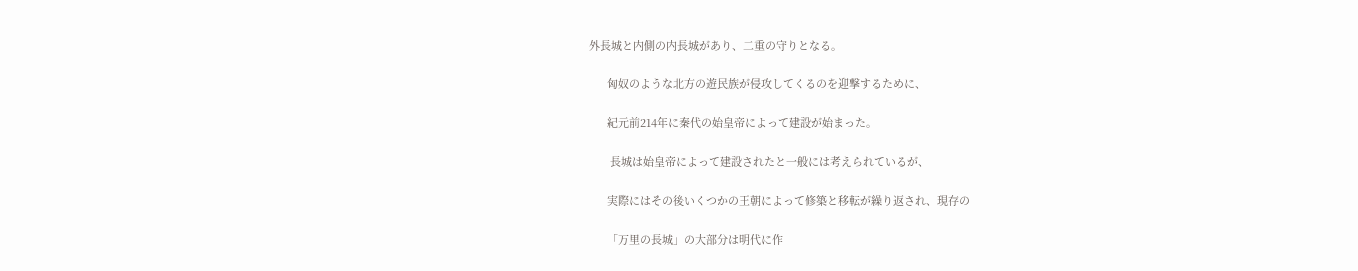外長城と内側の内長城があり、二重の守りとなる。

      匈奴のような北方の遊民族が侵攻してくるのを迎撃するために、

      紀元前214年に秦代の始皇帝によって建設が始まった。

       長城は始皇帝によって建設されたと一般には考えられているが、

      実際にはその後いくつかの王朝によって修築と移転が繰り返され、現存の

      「万里の長城」の大部分は明代に作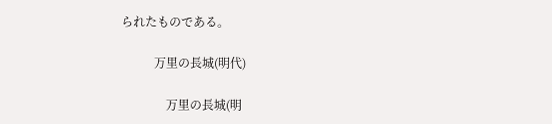られたものである。

           万里の長城(明代)

               万里の長城(明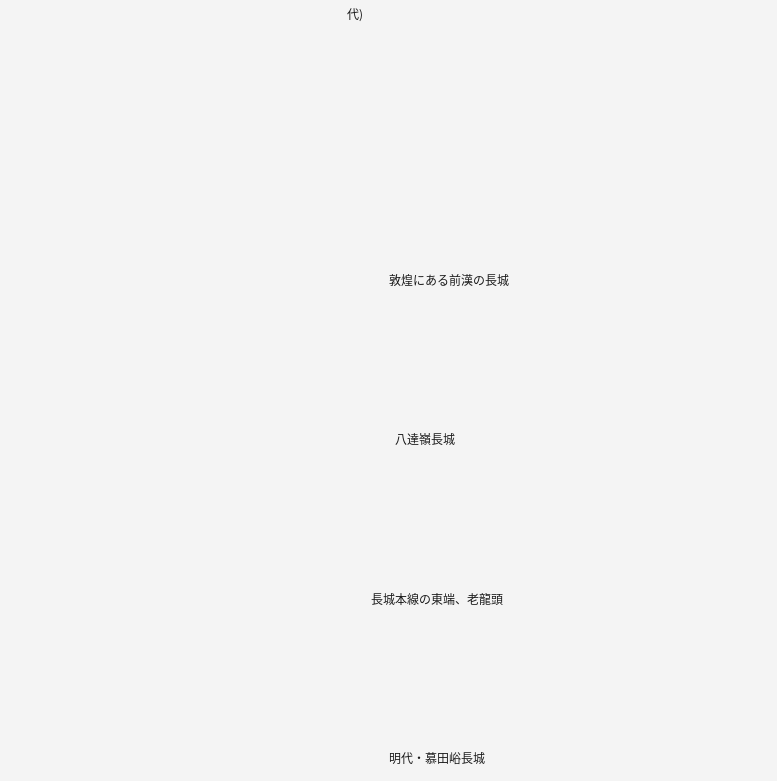代)









              敦煌にある前漢の長城





                八達嶺長城





        長城本線の東端、老龍頭





              明代・慕田峪長城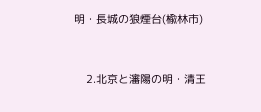明・長城の狼煙台(楡林市)



    2.北京と瀋陽の明・清王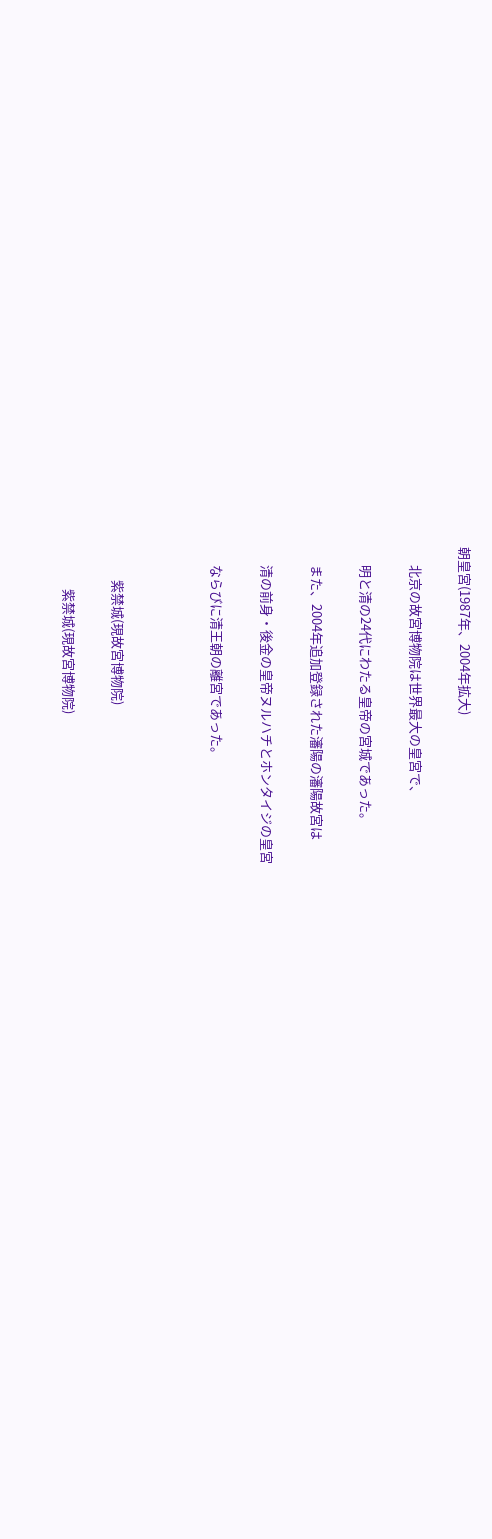朝皇宮(1987年、2004年拡大)

      北京の故宮博物院は世界最大の皇宮で、

      明と清の24代にわたる皇帝の宮城であった。

      また、2004年追加登録された瀋陽の瀋陽故宮は

      清の前身・後金の皇帝ヌルハチとホンタイジの皇宮

      ならびに清王朝の離宮であった。



           紫禁城(現故宮博物院)

              紫禁城(現故宮博物院)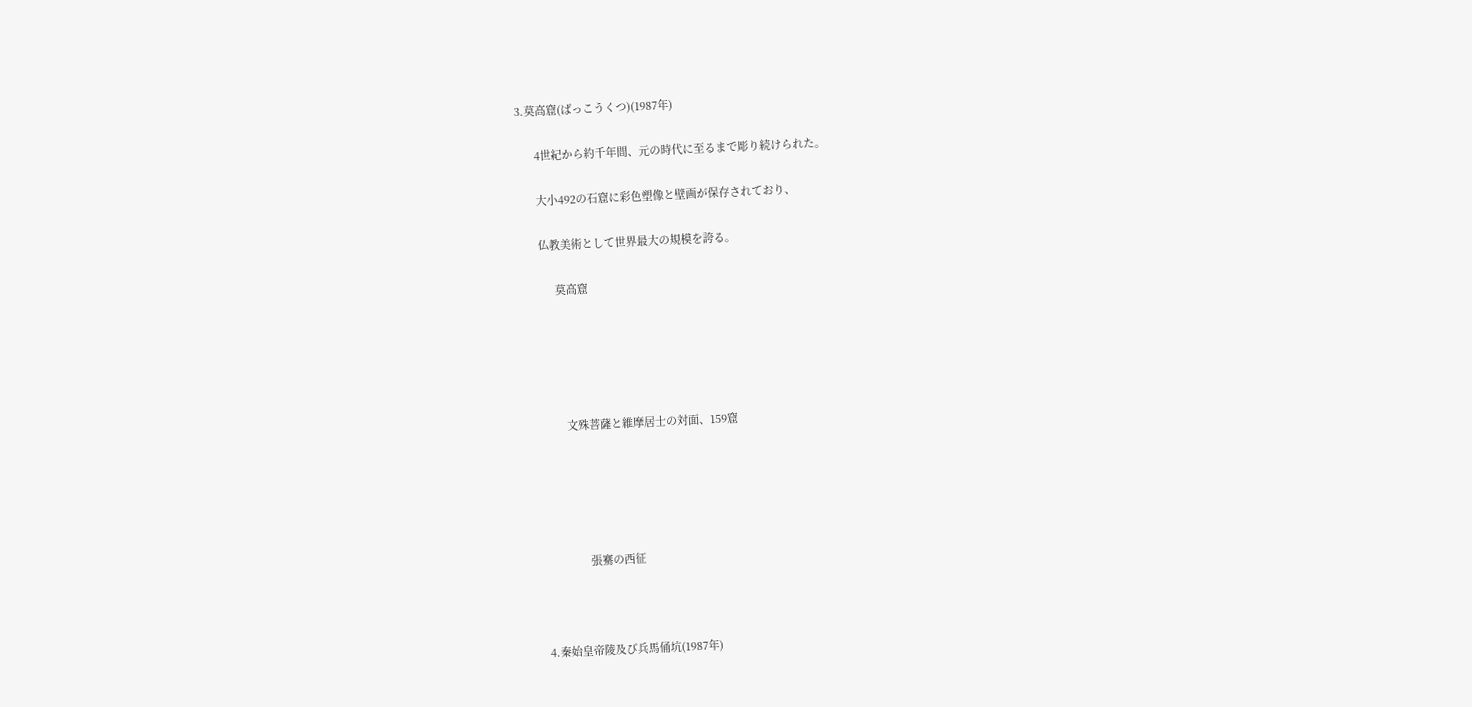3.莫高窟(ばっこうくつ)(1987年)

      4世紀から約千年間、元の時代に至るまで彫り続けられた。

      大小492の石窟に彩色塑像と壁画が保存されており、

      仏教美術として世界最大の規模を誇る。

           莫高窟





             文殊菩薩と維摩居士の対面、159窟





                   張騫の西征



    4.秦始皇帝陵及び兵馬俑坑(1987年)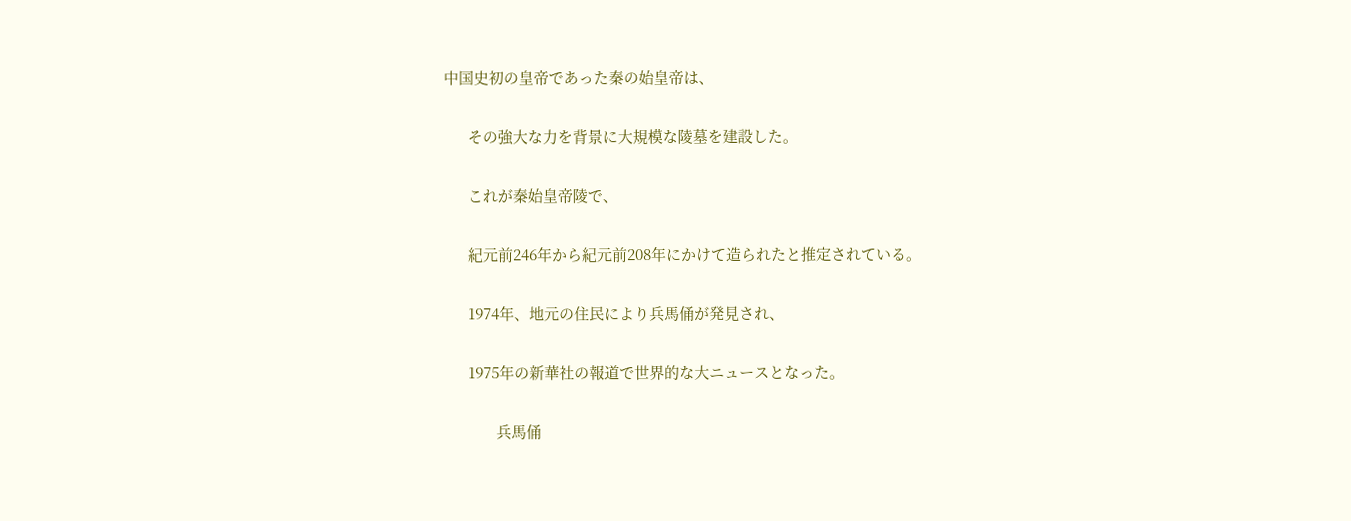中国史初の皇帝であった秦の始皇帝は、

      その強大な力を背景に大規模な陵墓を建設した。

      これが秦始皇帝陵で、

      紀元前246年から紀元前208年にかけて造られたと推定されている。

      1974年、地元の住民により兵馬俑が発見され、

      1975年の新華社の報道で世界的な大ニュースとなった。

             兵馬俑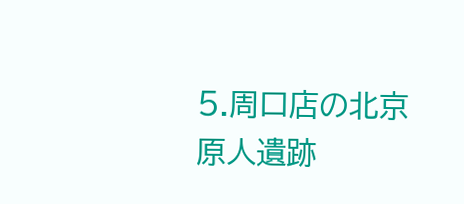5.周口店の北京原人遺跡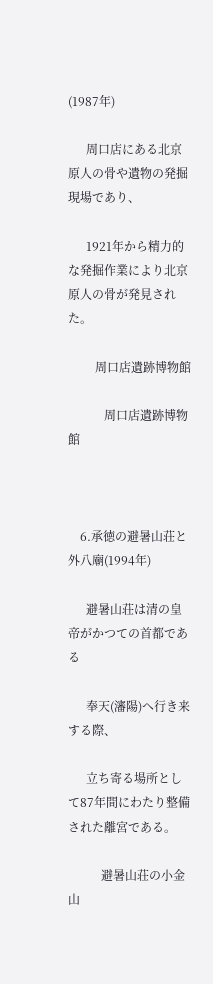(1987年)

      周口店にある北京原人の骨や遺物の発掘現場であり、

      1921年から精力的な発掘作業により北京原人の骨が発見された。

         周口店遺跡博物館

            周口店遺跡博物館



    6.承徳の避暑山荘と外八廟(1994年)

      避暑山荘は清の皇帝がかつての首都である

      奉天(瀋陽)へ行き来する際、

      立ち寄る場所として87年間にわたり整備された離宮である。

           避暑山荘の小金山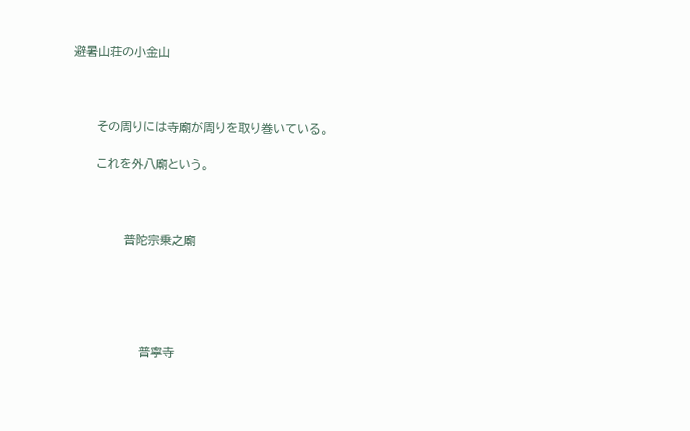避暑山荘の小金山



      その周りには寺廟が周りを取り巻いている。

      これを外八廟という。



             普陀宗乗之廟





                 普寧寺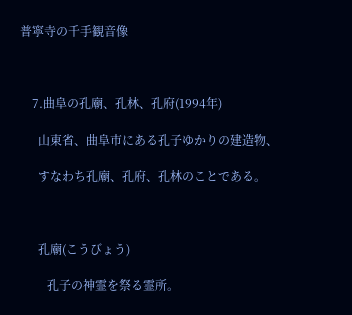普寧寺の千手観音像



    7.曲阜の孔廟、孔林、孔府(1994年)

      山東省、曲阜市にある孔子ゆかりの建造物、

      すなわち孔廟、孔府、孔林のことである。



      孔廟(こうびょう)

         孔子の神霊を祭る霊所。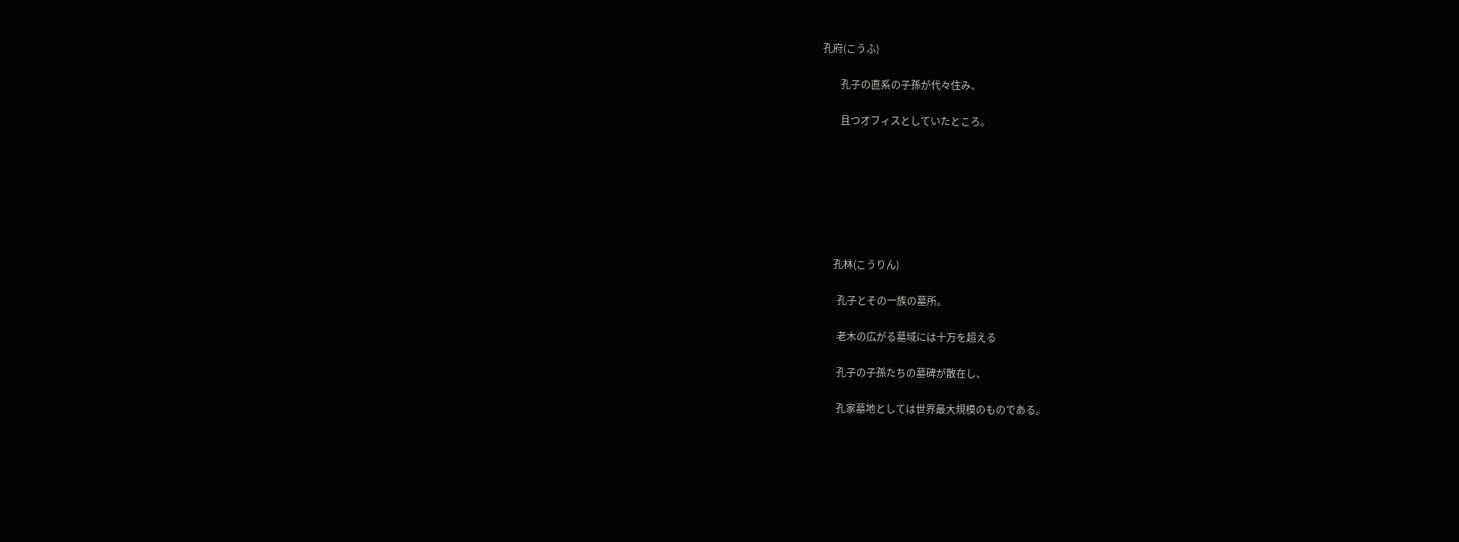孔府(こうふ)

         孔子の直系の子孫が代々住み、

         且つオフィスとしていたところ。







      孔林(こうりん)

        孔子とその一族の墓所。

        老木の広がる墓域には十万を超える

        孔子の子孫たちの墓碑が散在し、

        孔家墓地としては世界最大規模のものである。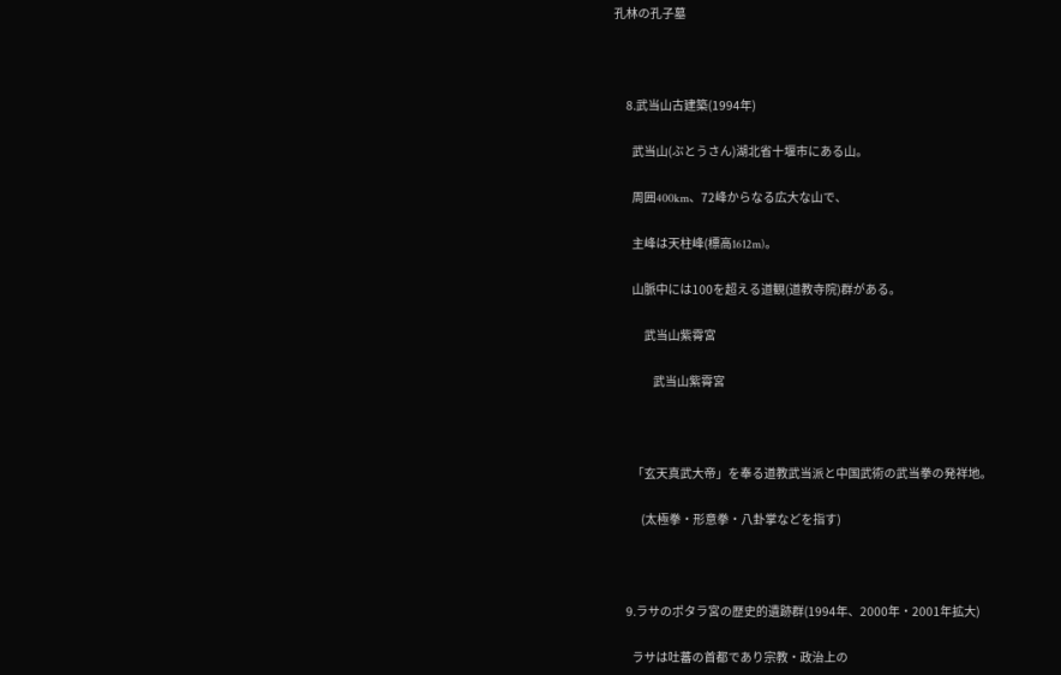孔林の孔子墓



    8.武当山古建築(1994年)

      武当山(ぶとうさん)湖北省十堰市にある山。

      周囲400km、72峰からなる広大な山で、

      主峰は天柱峰(標高1612m)。

      山脈中には100を超える道観(道教寺院)群がある。

          武当山紫霄宮

             武当山紫霄宮



      「玄天真武大帝」を奉る道教武当派と中国武術の武当拳の発祥地。

         (太極拳・形意拳・八卦掌などを指す)



    9.ラサのポタラ宮の歴史的遺跡群(1994年、2000年・2001年拡大)

      ラサは吐蕃の首都であり宗教・政治上の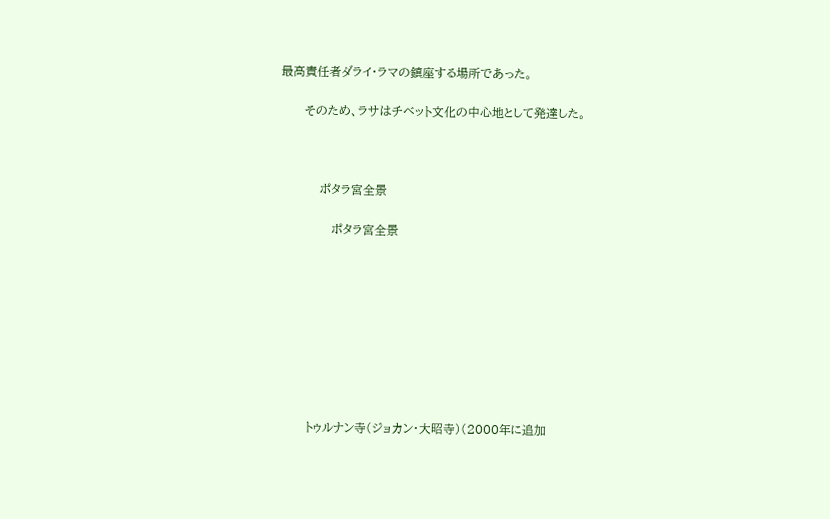最高責任者ダライ・ラマの鎮座する場所であった。

      そのため、ラサはチベット文化の中心地として発達した。



          ポタラ宮全景

             ポタラ宮全景









       トゥルナン寺(ジョカン・大昭寺)(2000年に追加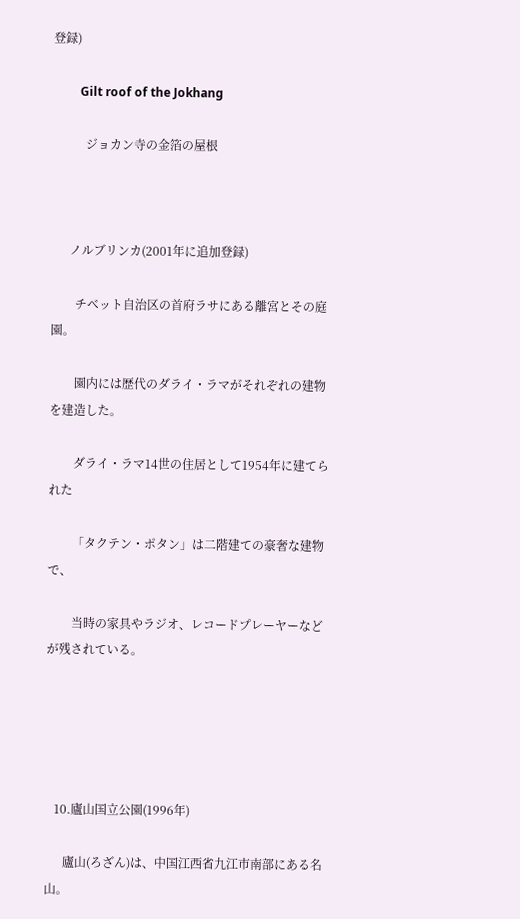登録)

         Gilt roof of the Jokhang

           ジョカン寺の金箔の屋根



      ノルブリンカ(2001年に追加登録)

        チベット自治区の首府ラサにある離宮とその庭園。

        園内には歴代のダライ・ラマがそれぞれの建物を建造した。

        ダライ・ラマ14世の住居として1954年に建てられた

        「タクテン・ポタン」は二階建ての豪奢な建物で、

        当時の家具やラジオ、レコードプレーヤーなどが残されている。





   10.廬山国立公園(1996年)

      廬山(ろざん)は、中国江西省九江市南部にある名山。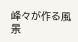峰々が作る風景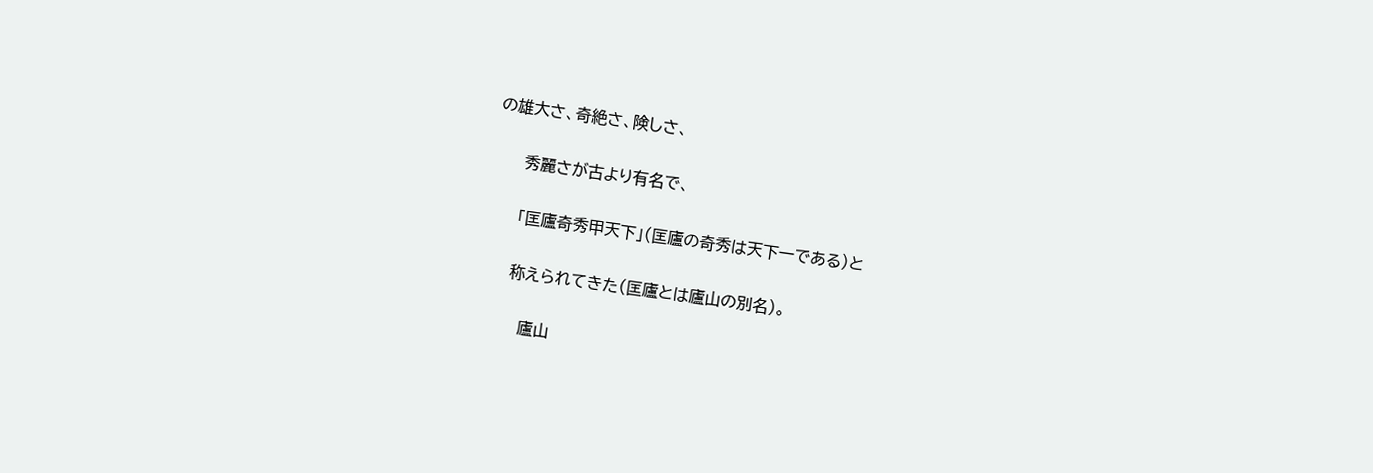の雄大さ、奇絶さ、険しさ、

      秀麗さが古より有名で、

      「匡廬奇秀甲天下」(匡廬の奇秀は天下一である)と

      称えられてきた(匡廬とは廬山の別名)。

         廬山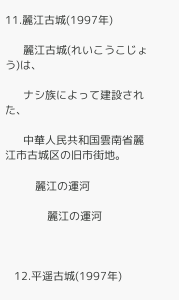11.麗江古城(1997年)

      麗江古城(れいこうこじょう)は、

      ナシ族によって建設された、

      中華人民共和国雲南省麗江市古城区の旧市街地。

          麗江の運河

              麗江の運河



   12.平遥古城(1997年)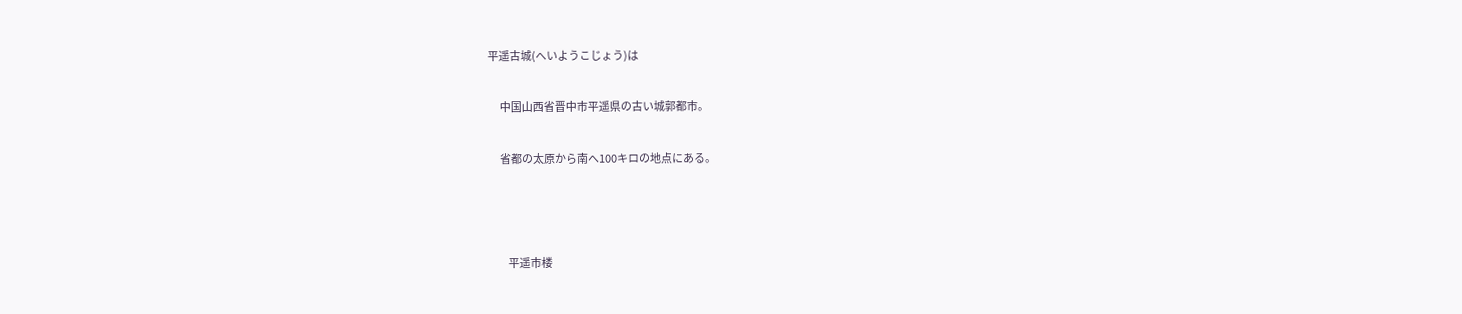平遥古城(へいようこじょう)は

      中国山西省晋中市平遥県の古い城郭都市。

      省都の太原から南へ100キロの地点にある。



          平遥市楼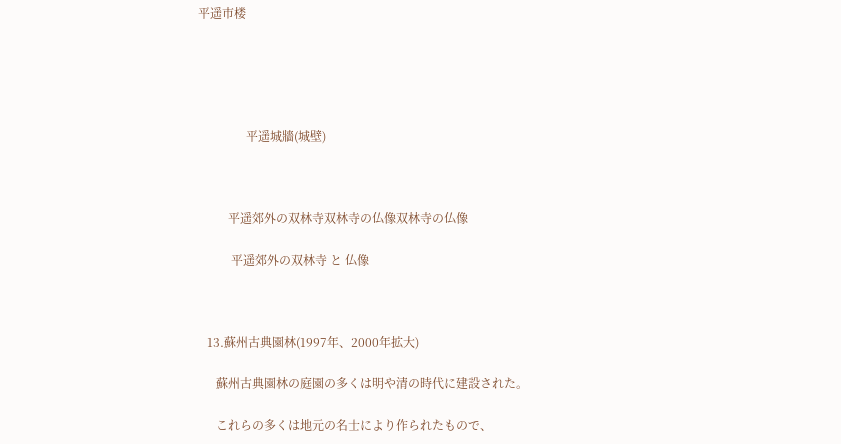平遥市楼





                平遥城牆(城壁)



          平遥郊外の双林寺双林寺の仏像双林寺の仏像

           平遥郊外の双林寺 と 仏像



   13.蘇州古典園林(1997年、2000年拡大)

      蘇州古典園林の庭園の多くは明や清の時代に建設された。

      これらの多くは地元の名士により作られたもので、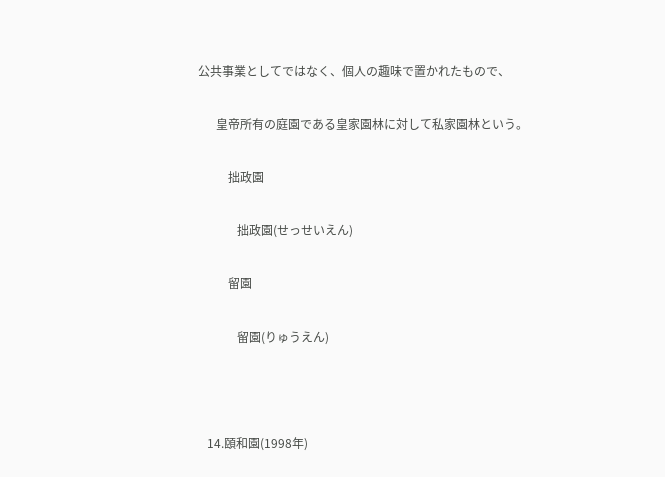公共事業としてではなく、個人の趣味で置かれたもので、

      皇帝所有の庭園である皇家園林に対して私家園林という。

          拙政園

             拙政園(せっせいえん)

          留園

             留園(りゅうえん)



   14.頤和園(1998年)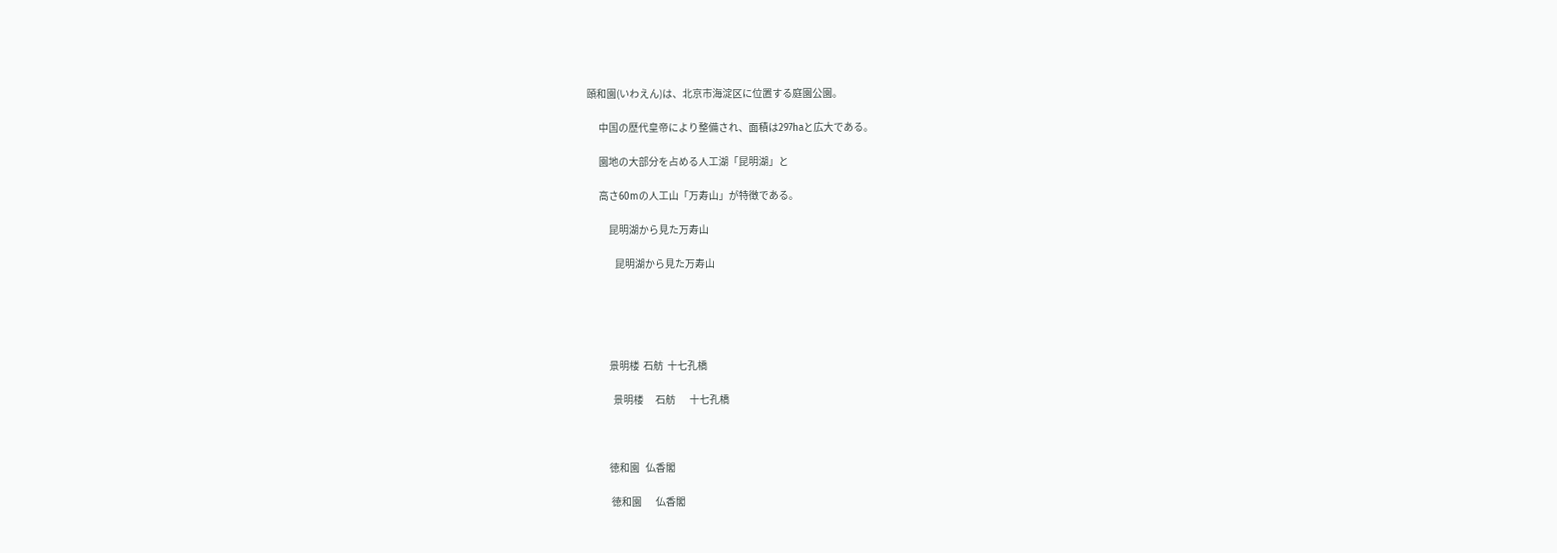頤和園(いわえん)は、北京市海淀区に位置する庭園公園。

      中国の歴代皇帝により整備され、面積は297haと広大である。

      園地の大部分を占める人工湖「昆明湖」と

      高さ60mの人工山「万寿山」が特徴である。

           昆明湖から見た万寿山

              昆明湖から見た万寿山





           景明楼  石舫  十七孔橋

             景明楼      石舫       十七孔橋



           徳和園   仏香閣

            徳和園       仏香閣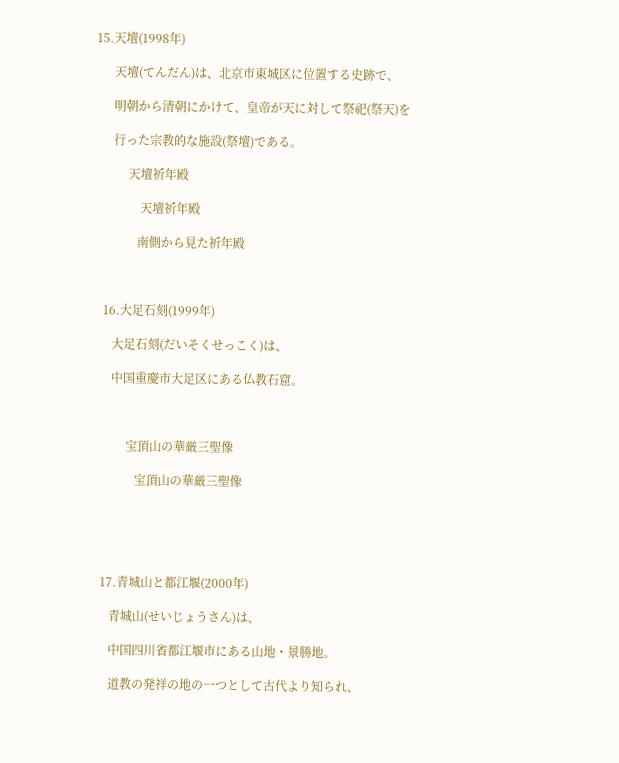15.天壇(1998年)

      天壇(てんだん)は、北京市東城区に位置する史跡で、

      明朝から清朝にかけて、皇帝が天に対して祭祀(祭天)を

      行った宗教的な施設(祭壇)である。

           天壇祈年殿

               天壇祈年殿

              南側から見た祈年殿



   16.大足石刻(1999年)

      大足石刻(だいそくせっこく)は、

      中国重慶市大足区にある仏教石窟。



           宝頂山の華厳三聖像

              宝頂山の華厳三聖像





   17.青城山と都江堰(2000年)

      青城山(せいじょうさん)は、

      中国四川省都江堰市にある山地・景勝地。

      道教の発祥の地の一つとして古代より知られ、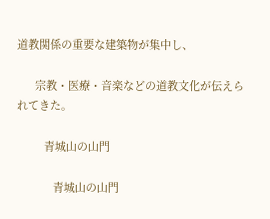道教関係の重要な建築物が集中し、

      宗教・医療・音楽などの道教文化が伝えられてきた。

         青城山の山門

            青城山の山門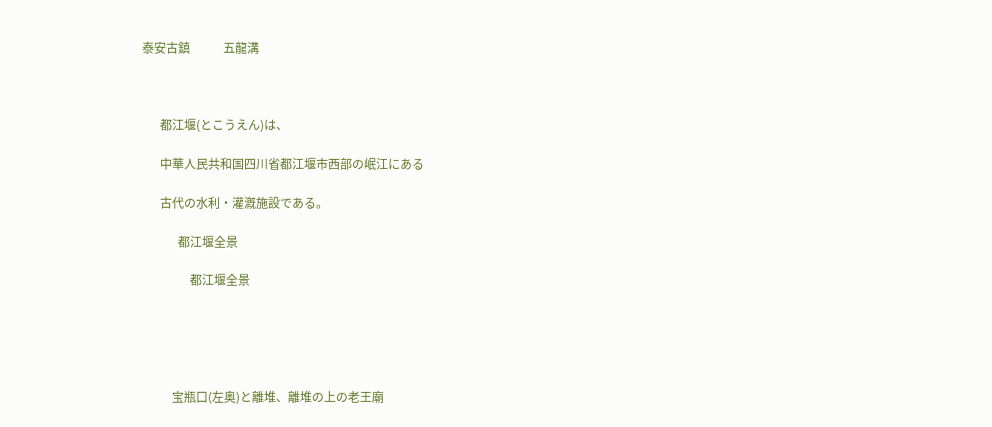泰安古鎮           五龍溝



      都江堰(とこうえん)は、

      中華人民共和国四川省都江堰市西部の岷江にある

      古代の水利・灌漑施設である。

            都江堰全景

                都江堰全景





          宝瓶口(左奥)と離堆、離堆の上の老王廟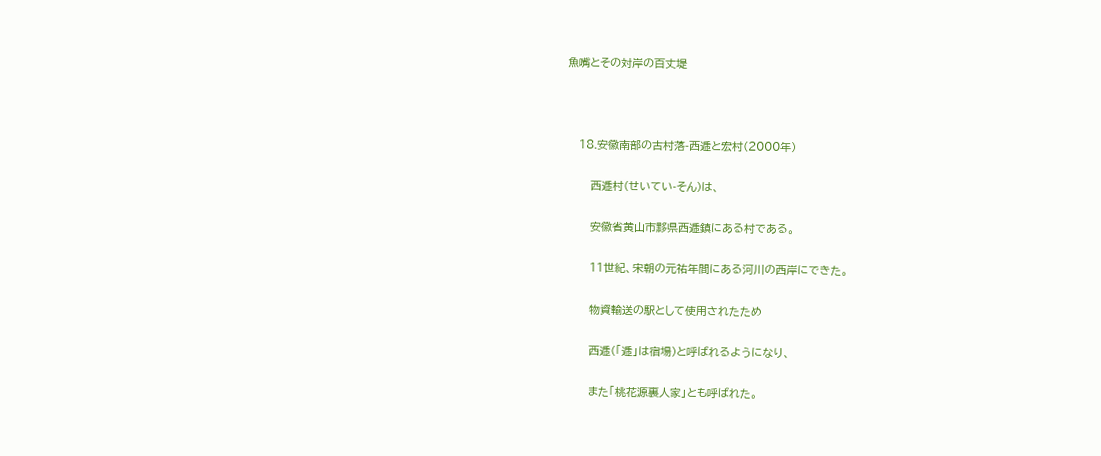魚嘴とその対岸の百丈堤



   18.安徽南部の古村落-西逓と宏村(2000年)

      西逓村(せいてい-そん)は、

      安徽省黄山市黟県西逓鎮にある村である。

      11世紀、宋朝の元祐年間にある河川の西岸にできた。

      物資輸送の駅として使用されたため

      西逓(「逓」は宿場)と呼ばれるようになり、

      また「桃花源裏人家」とも呼ばれた。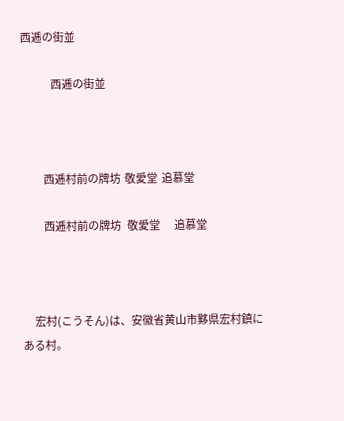西逓の街並

               西逓の街並



           西逓村前の牌坊  敬愛堂  追慕堂

           西逓村前の牌坊   敬愛堂       追慕堂



      宏村(こうそん)は、安徽省黄山市黟県宏村鎮にある村。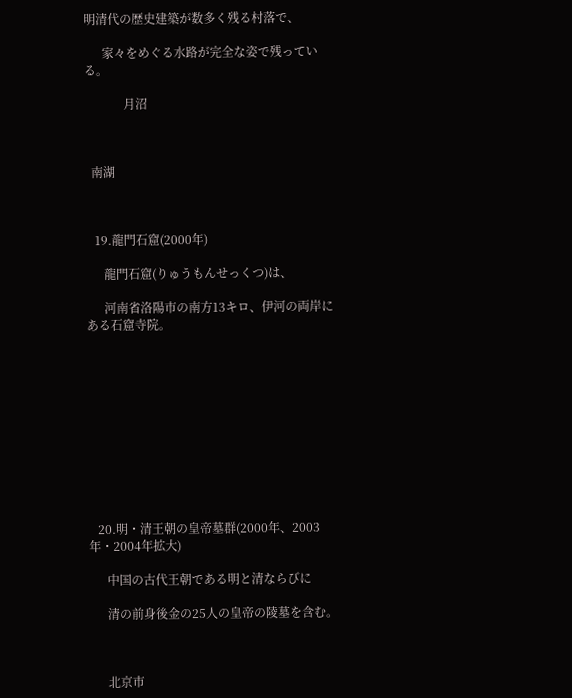明清代の歴史建築が数多く残る村落で、

      家々をめぐる水路が完全な姿で残っている。

             月沼



  南湖



   19.龍門石窟(2000年)

      龍門石窟(りゅうもんせっくつ)は、

      河南省洛陽市の南方13キロ、伊河の両岸にある石窟寺院。











   20.明・清王朝の皇帝墓群(2000年、2003年・2004年拡大)

      中国の古代王朝である明と清ならびに

      清の前身後金の25人の皇帝の陵墓を含む。



      北京市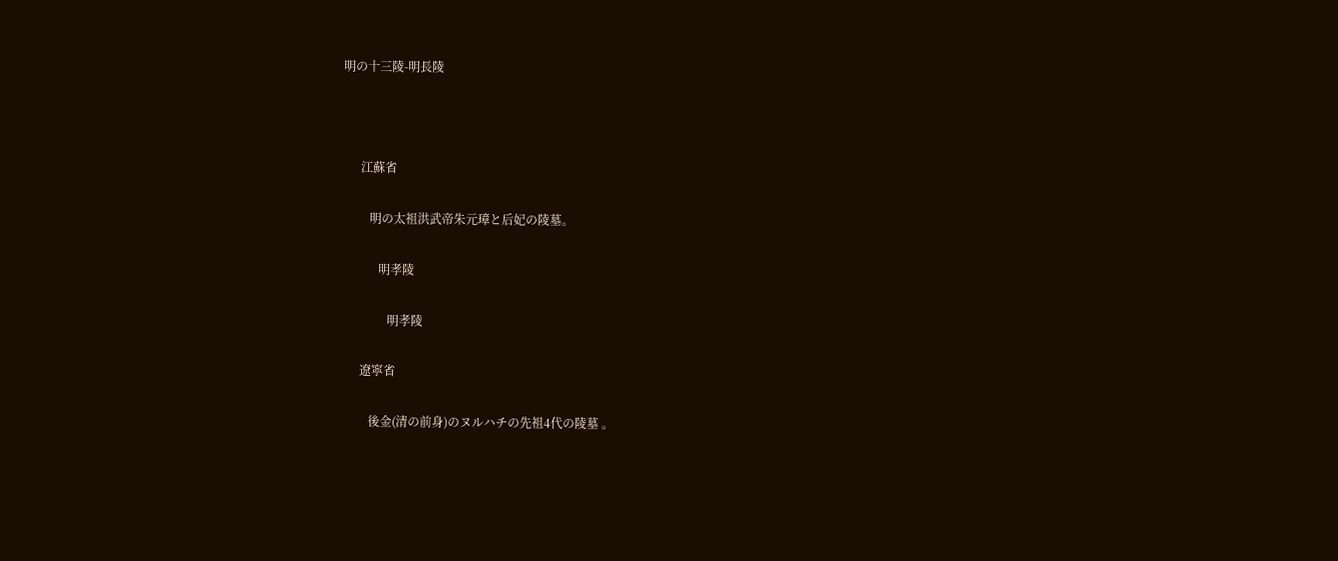明の十三陵-明長陵



      江蘇省

         明の太祖洪武帝朱元璋と后妃の陵墓。

            明孝陵

               明孝陵

      遼寧省

         後金(清の前身)のヌルハチの先祖4代の陵墓 。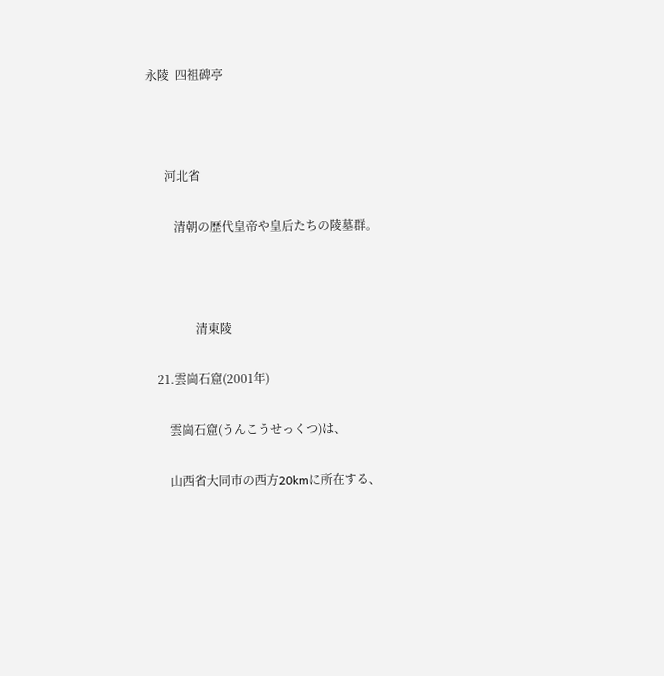永陵  四祖碑亭



      河北省

         清朝の歴代皇帝や皇后たちの陵墓群。



                清東陵

   21.雲崗石窟(2001年)

       雲崗石窟(うんこうせっくつ)は、

       山西省大同市の西方20kmに所在する、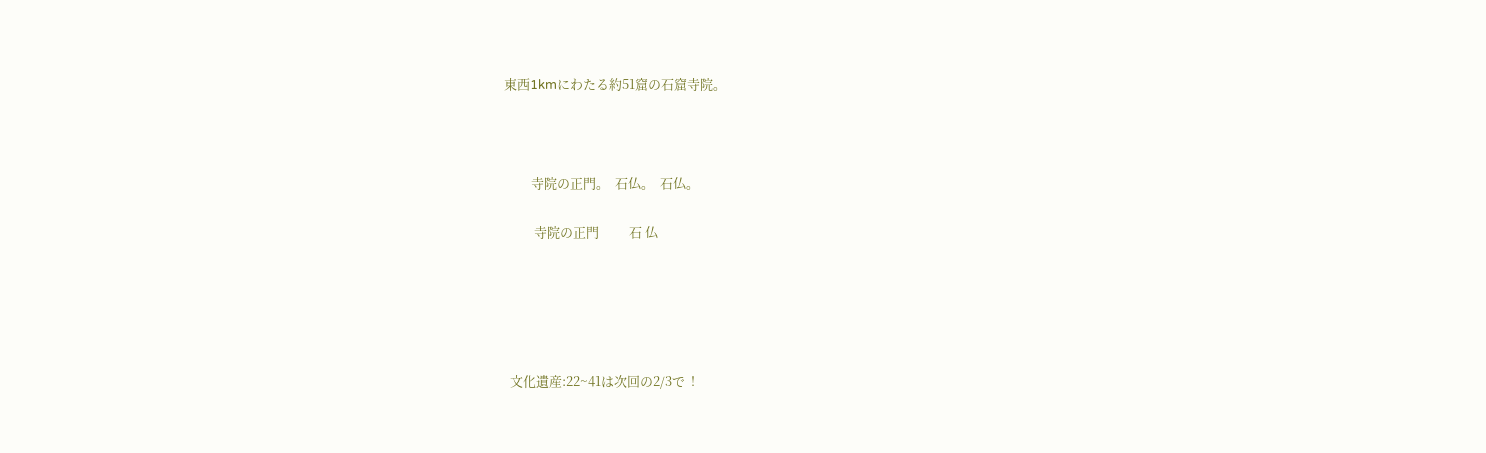東西1kmにわたる約51窟の石窟寺院。



         寺院の正門。  石仏。  石仏。

          寺院の正門          石 仏





  文化遺産:22~41は次回の2/3で  !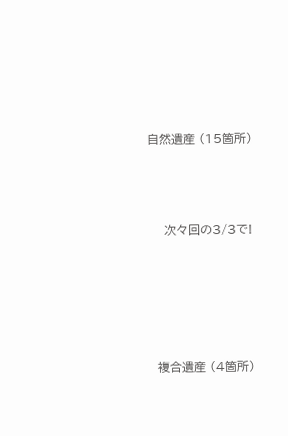自然遺産 (15箇所)



    次々回の3/3で!





  複合遺産 (4箇所)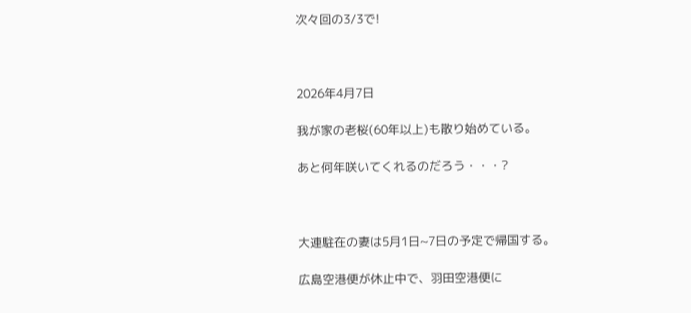次々回の3/3で!



2026年4月7日

我が家の老桜(60年以上)も散り始めている。

あと何年咲いてくれるのだろう・・・?



大連駐在の妻は5月1日~7日の予定で帰国する。

広島空港便が休止中で、羽田空港便に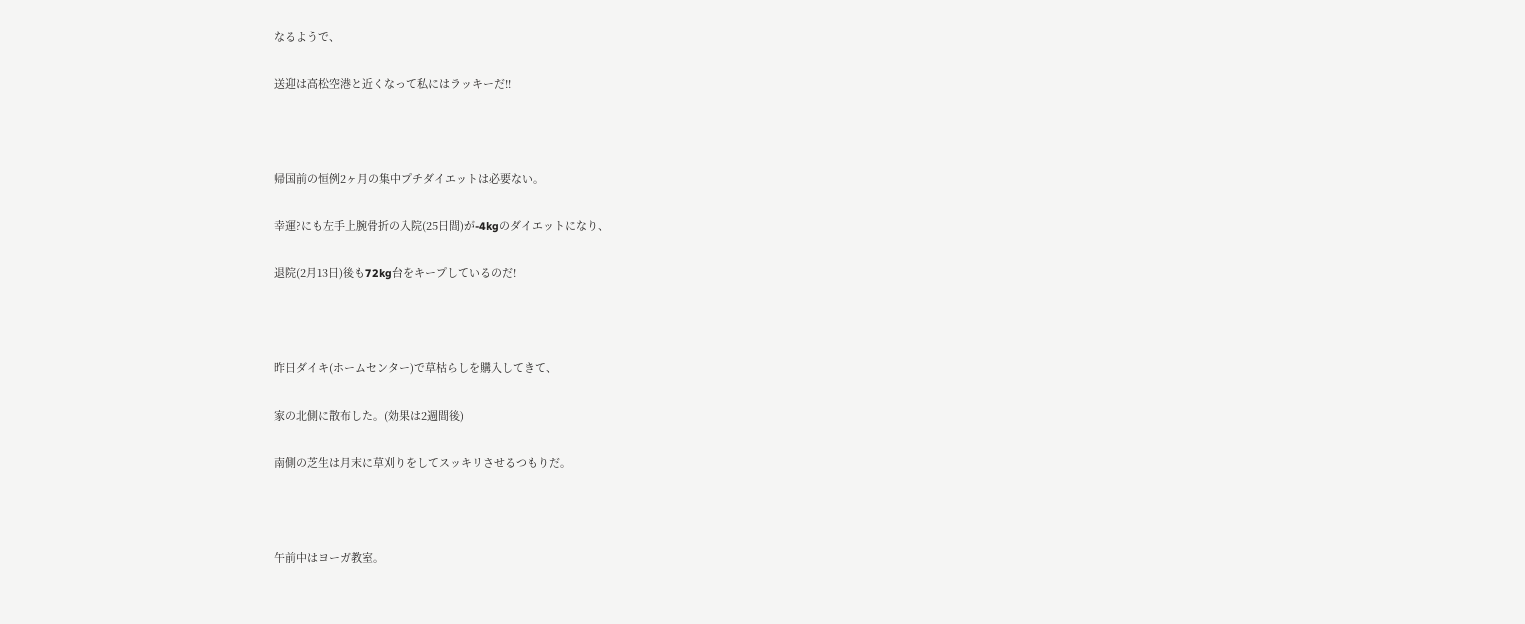なるようで、

送迎は高松空港と近くなって私にはラッキーだ!!



帰国前の恒例2ヶ月の集中プチダイエットは必要ない。

幸運?にも左手上腕骨折の入院(25日間)が-4kgのダイエットになり、

退院(2月13日)後も72kg台をキープしているのだ!



昨日ダイキ(ホームセンター)で草枯らしを購入してきて、

家の北側に散布した。(効果は2週間後)

南側の芝生は月末に草刈りをしてスッキリさせるつもりだ。



午前中はヨーガ教室。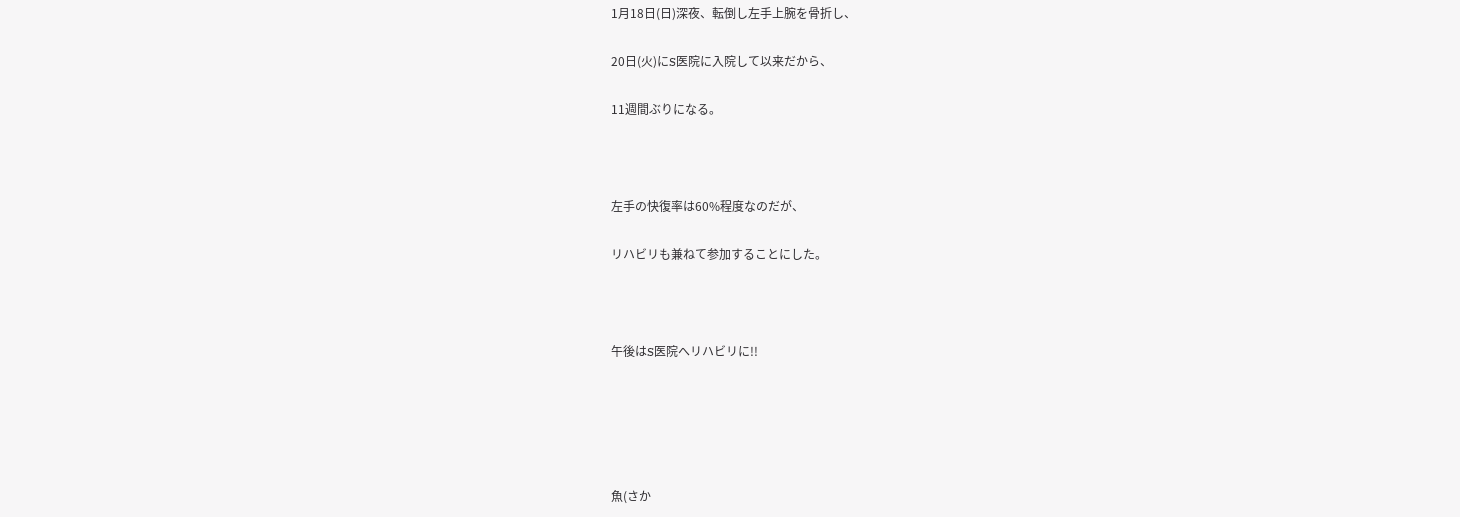1月18日(日)深夜、転倒し左手上腕を骨折し、

20日(火)にS医院に入院して以来だから、

11週間ぶりになる。



左手の快復率は60%程度なのだが、

リハビリも兼ねて参加することにした。



午後はS医院へリハビリに!!





魚(さか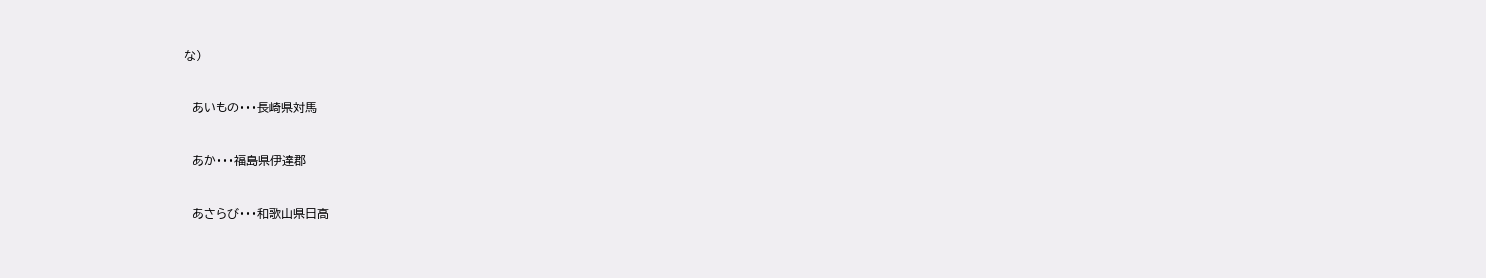な)



  あいもの・・・長崎県対馬



  あか・・・福島県伊達郡



  あさらび・・・和歌山県日高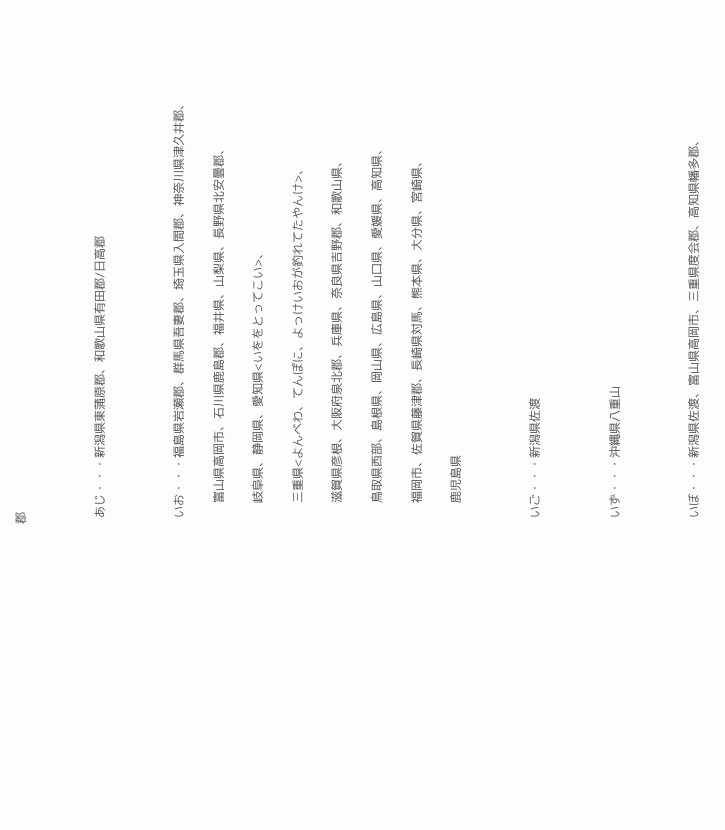郡



  あじ・・・新潟県東蒲原郡、和歌山県有田郡/日高郡



  いお・・・福島県岩瀬郡、群馬県吾妻郡、埼玉県入間郡、神奈川県津久井郡、

       富山県高岡市、石川県鹿島郡、福井県、山梨県、長野県北安曇郡、

       岐阜県、静岡県、愛知県<いををとってこい>、

       三重県<よんべわ、てんぽに、よっけいおが釣れてたやんけ>、

       滋賀県彦根、大阪府泉北郡、兵庫県、奈良県吉野郡、和歌山県、

       鳥取県西部、島根県、岡山県、広島県、山口県、愛媛県、高知県、

       福岡市、佐賀県藤津郡、長崎県対馬、熊本県、大分県、宮崎県、

       鹿児島県



  いご・・・新潟県佐渡



  いず・・・沖縄県八重山



  いぼ・・・新潟県佐渡、富山県高岡市、三重県度会郡、高知県幡多郡、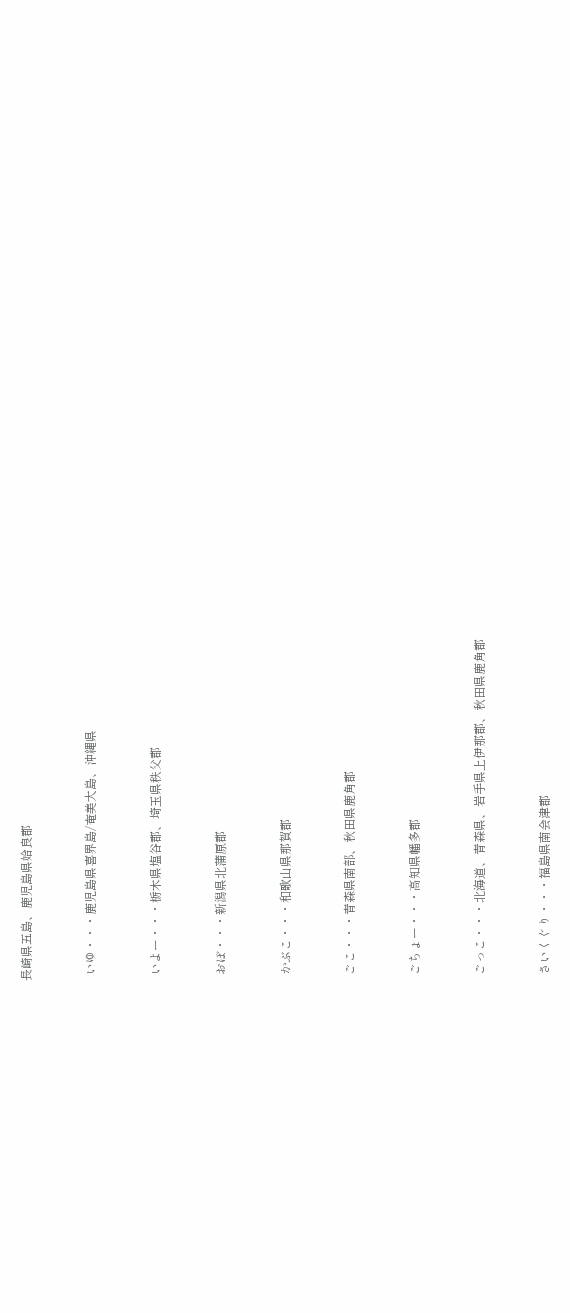長崎県五島、鹿児島県姶良郡



  いゆ・・・鹿児島県喜界島/奄美大島、沖縄県



  いよー・・・栃木県塩谷郡、埼玉県秩父郡



  おぼ・・・新潟県北蒲原郡



  かぶこ・・・和歌山県那賀郡



  ごこ・・・青森県南部、秋田県鹿角郡



  ごちょー・・・高知県幡多郡



  ごっこ・・・北海道、青森県、岩手県上伊那郡、秋田県鹿角郡



  さいくぐり・・・福島県南会津郡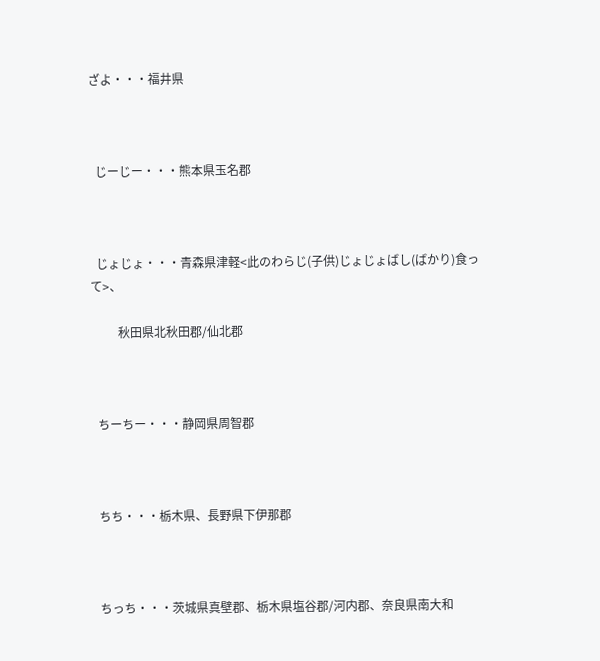ざよ・・・福井県



  じーじー・・・熊本県玉名郡



  じょじょ・・・青森県津軽<此のわらじ(子供)じょじょばし(ばかり)食って>、

         秋田県北秋田郡/仙北郡



  ちーちー・・・静岡県周智郡



  ちち・・・栃木県、長野県下伊那郡



  ちっち・・・茨城県真壁郡、栃木県塩谷郡/河内郡、奈良県南大和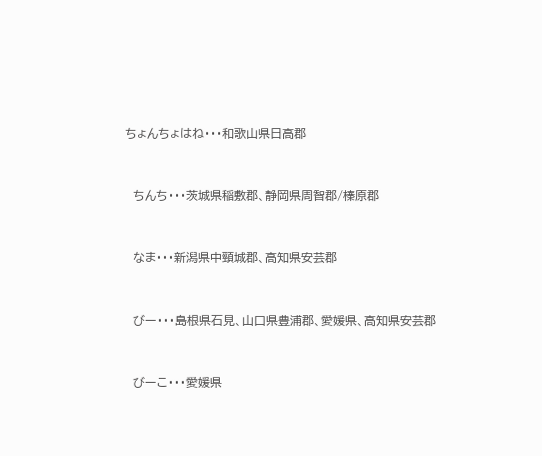ちょんちょはね・・・和歌山県日高郡



  ちんち・・・茨城県稲敷郡、静岡県周智郡/榛原郡



  なま・・・新潟県中頸城郡、高知県安芸郡



  びー・・・島根県石見、山口県豊浦郡、愛媛県、高知県安芸郡



  びーこ・・・愛媛県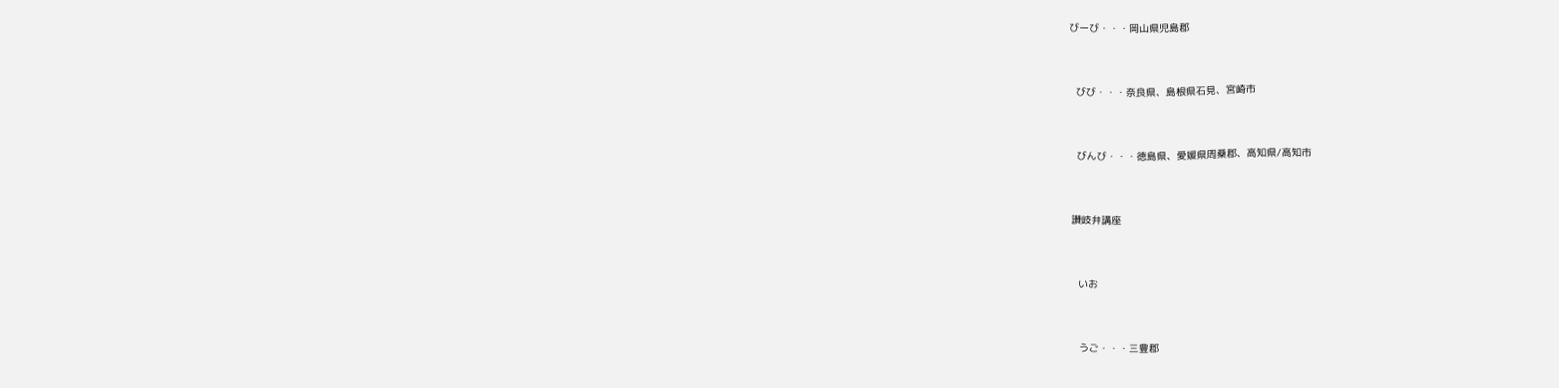びーび・・・岡山県児島郡



  びび・・・奈良県、島根県石見、宮崎市



  びんび・・・徳島県、愛媛県周桑郡、高知県/高知市



讃岐弁講座



  いお



  うご・・・三豊郡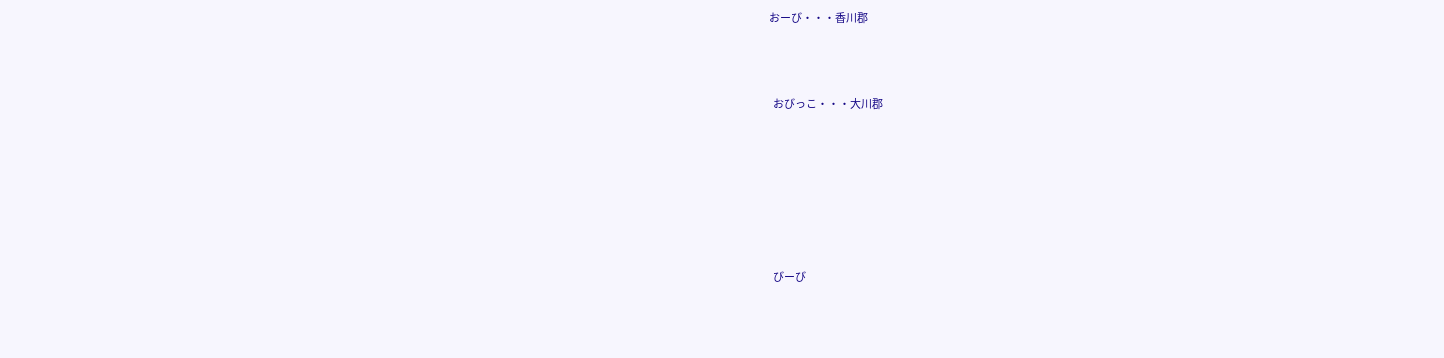おーび・・・香川郡



  おびっこ・・・大川郡







  びーび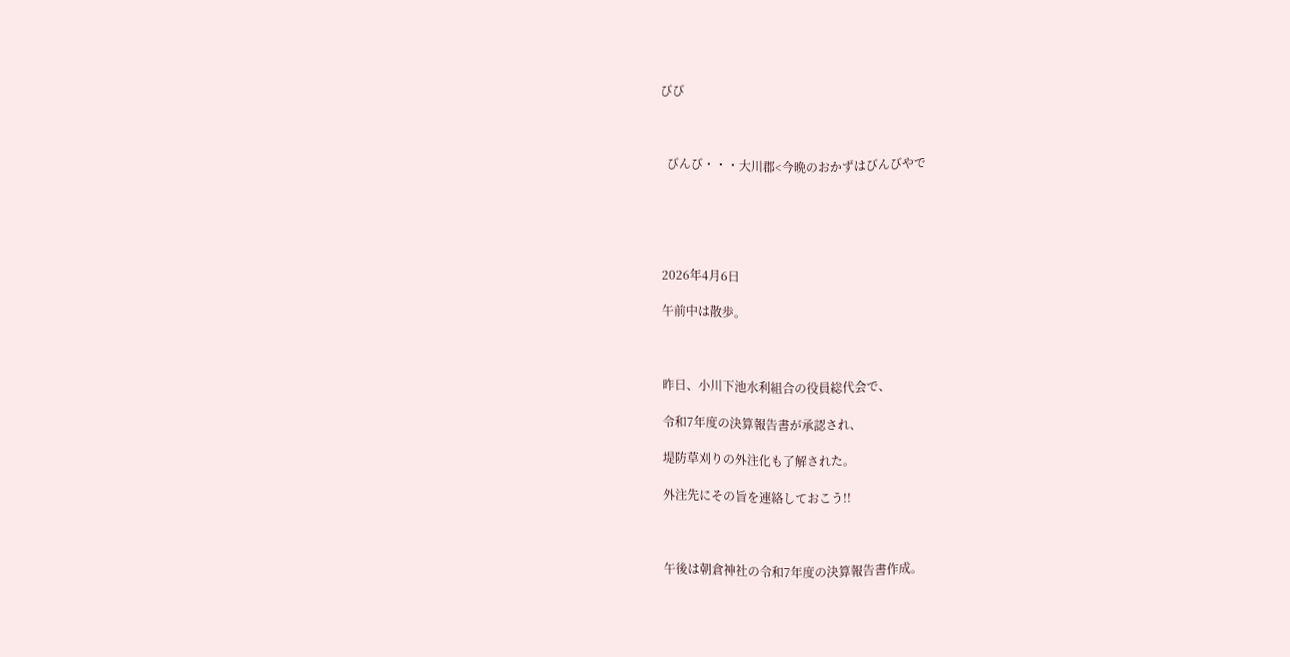びび



  びんび・・・大川郡<今晩のおかずはびんびやで





2026年4月6日

午前中は散歩。



昨日、小川下池水利組合の役員総代会で、

令和7年度の決算報告書が承認され、

堤防草刈りの外注化も了解された。

外注先にその旨を連絡しておこう!!



午後は朝倉神社の令和7年度の決算報告書作成。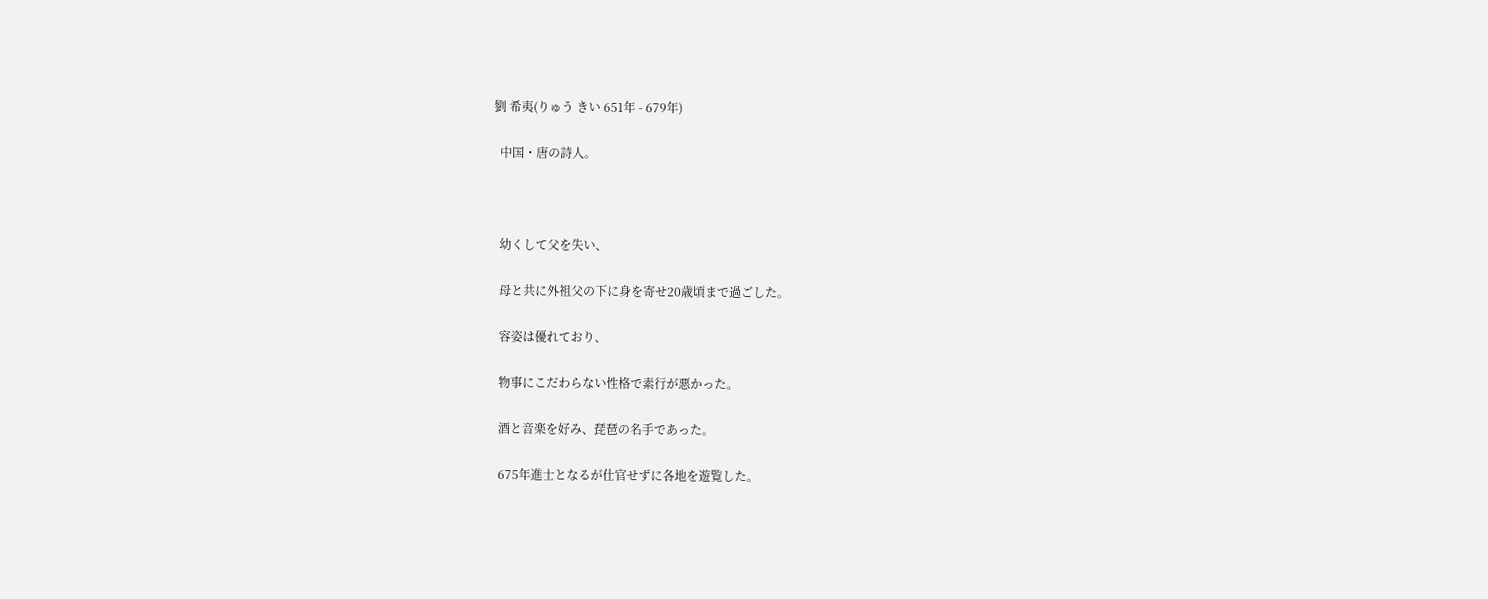劉 希夷(りゅう きい 651年 - 679年)

  中国・唐の詩人。



  幼くして父を失い、

  母と共に外祖父の下に身を寄せ20歳頃まで過ごした。

  容姿は優れており、

  物事にこだわらない性格で素行が悪かった。

  酒と音楽を好み、琵琶の名手であった。

  675年進士となるが仕官せずに各地を遊覧した。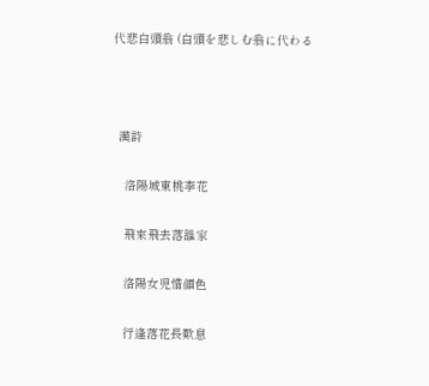代悲白頭翁 (白頭を悲しむ翁に代わる



  漢詩

    洛陽城東桃李花

    飛來飛去落誰家

    洛陽女児惜顔色

    行逢落花長歎息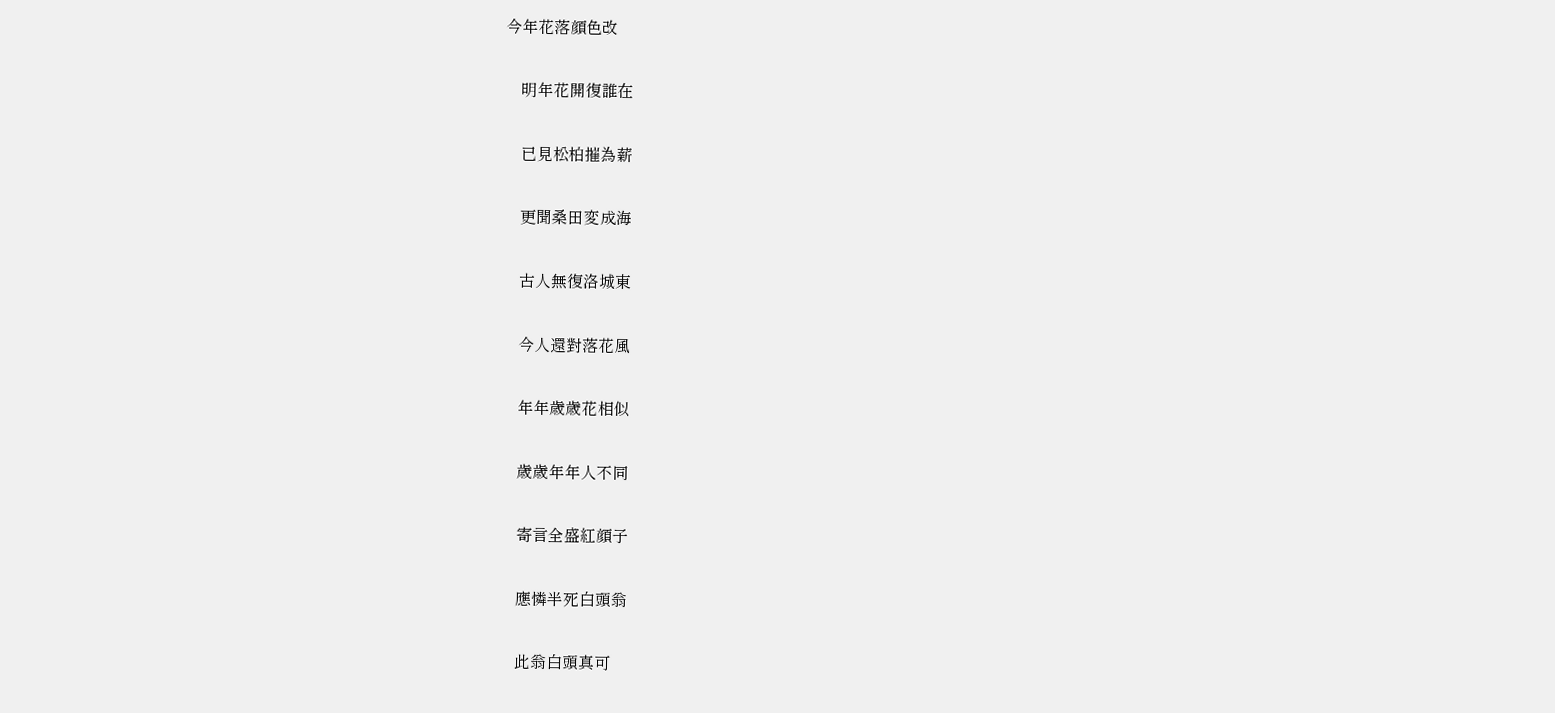今年花落顔色改

    明年花開復誰在

    已見松柏摧為薪

    更聞桑田変成海

    古人無復洛城東

    今人還對落花風

    年年歳歳花相似

    歳歳年年人不同

    寄言全盛紅顔子

    應憐半死白頭翁

    此翁白頭真可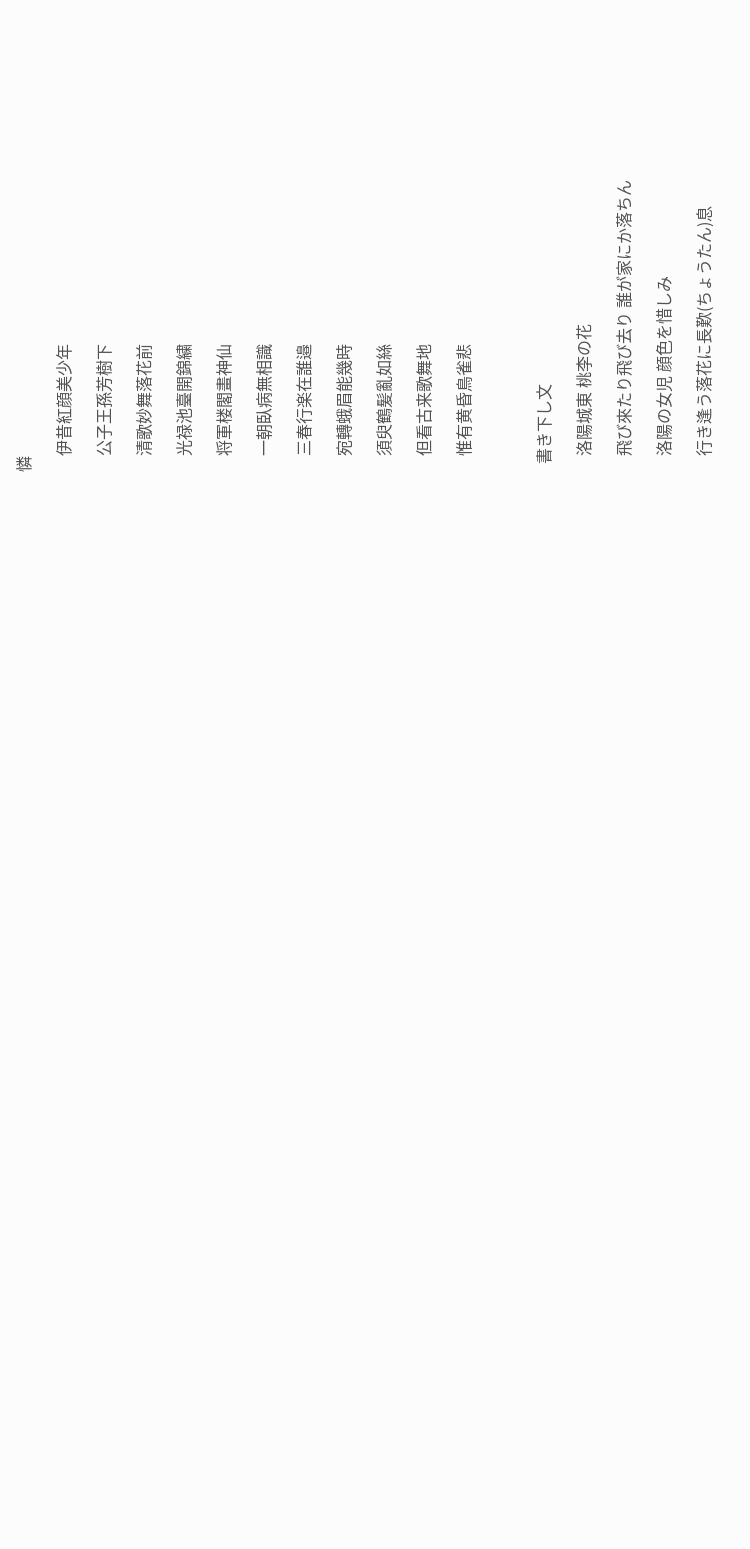憐

    伊昔紅顔美少年

    公子王孫芳樹下

    清歌妙舞落花前

    光禄池臺開錦繍

    将軍楼閣畫神仙

    一朝臥病無相識

    三春行楽在誰邉

    宛轉蛾眉能幾時

    須臾鶴髪亂如絲

    但看古来歌舞地

    惟有黄昏鳥雀悲



  書き下し文

    洛陽城東 桃李の花

    飛び來たり飛び去り 誰が家にか落ちん

    洛陽の女児 顔色を惜しみ

    行き逢う落花に長歎(ちょうたん)息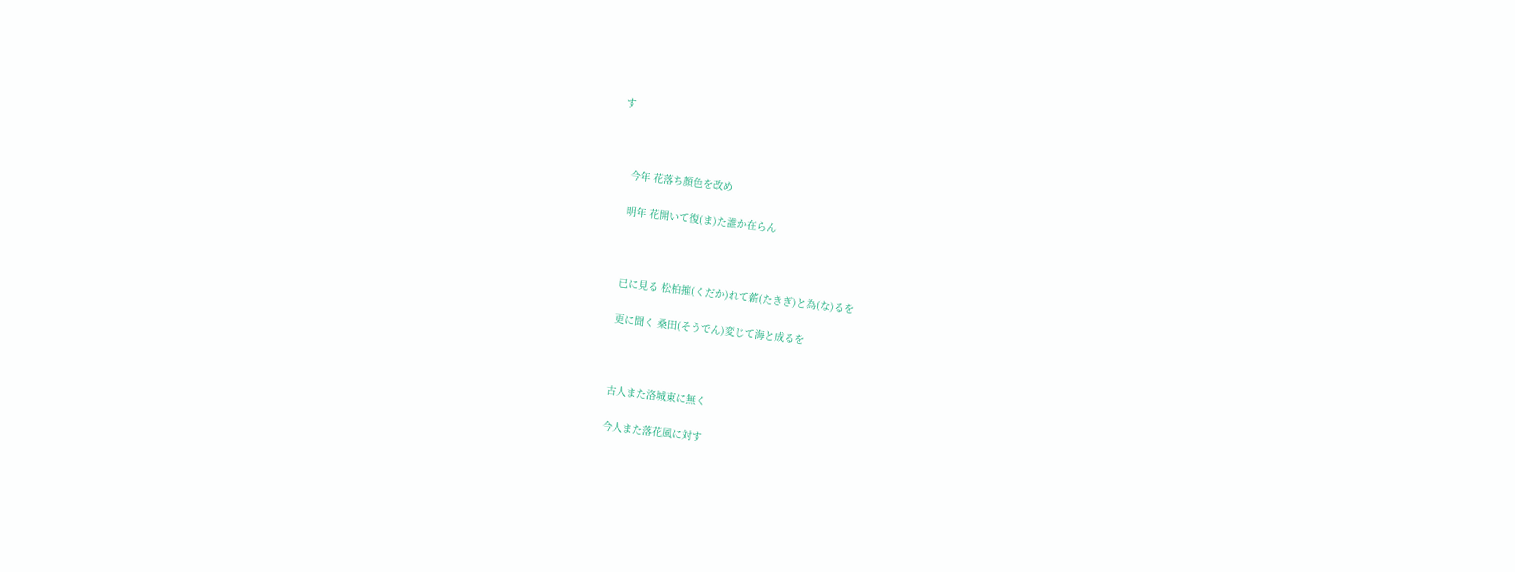す



    今年 花落ち顔色を改め

    明年 花開いて復(ま)た誰か在らん



    已に見る 松柏摧(くだか)れて薪(たきぎ)と為(な)るを

    更に聞く 桑田(そうでん)変じて海と成るを



    古人また洛城東に無く

    今人また落花風に対す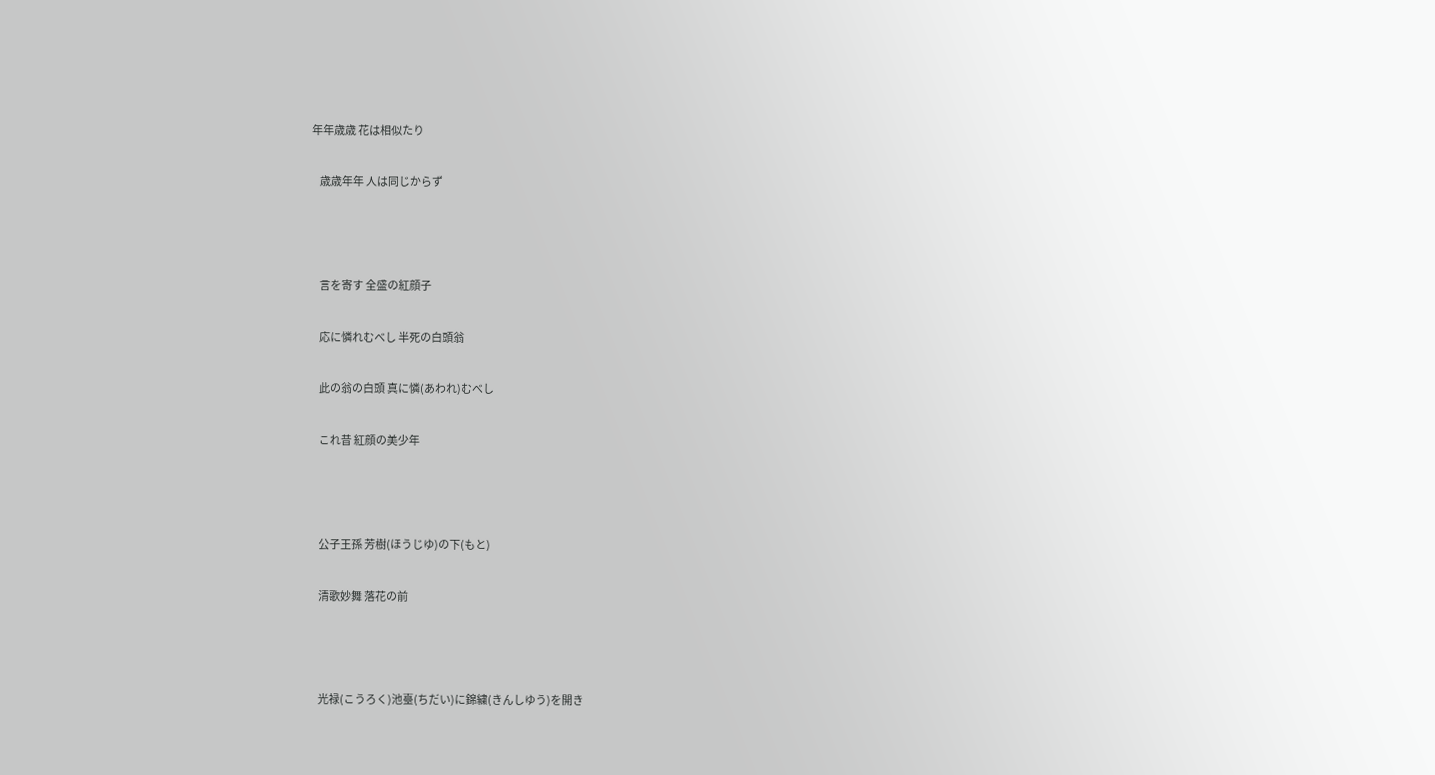年年歳歳 花は相似たり

    歳歳年年 人は同じからず



    言を寄す 全盛の紅顔子

    応に憐れむべし 半死の白頭翁

    此の翁の白頭 真に憐(あわれ)むべし

    これ昔 紅顔の美少年



    公子王孫 芳樹(ほうじゆ)の下(もと)

    清歌妙舞 落花の前



    光禄(こうろく)池臺(ちだい)に錦繍(きんしゆう)を開き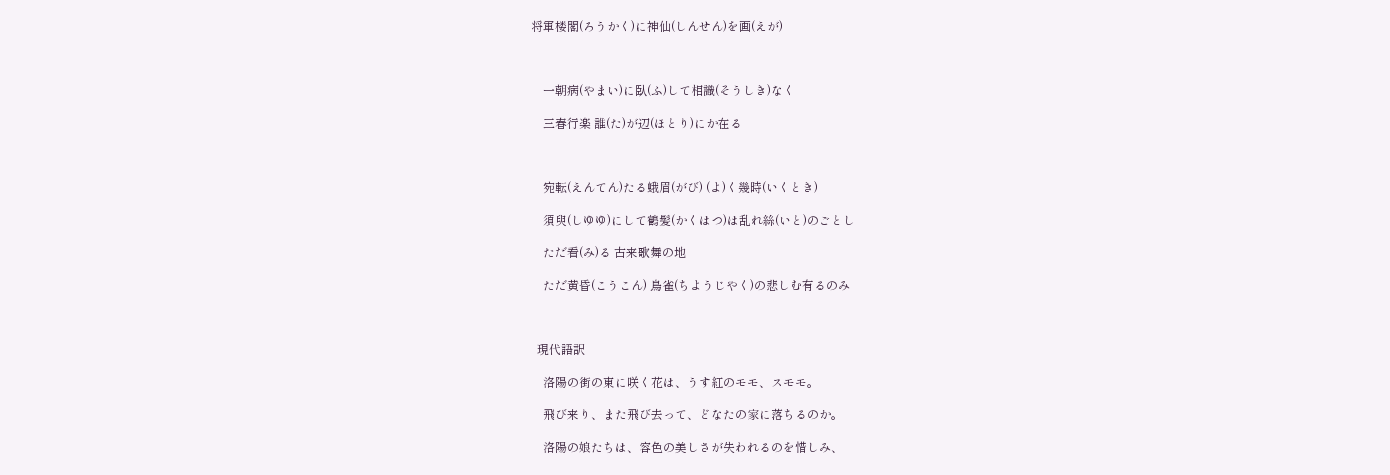将軍楼閣(ろうかく)に神仙(しんせん)を画(えが)



    一朝病(やまい)に臥(ふ)して相識(そうしき)なく

    三春行楽 誰(た)が辺(ほとり)にか在る



    宛転(えんてん)たる蛾眉(がび) (よ)く幾時(いくとき)

    須臾(しゆゆ)にして鶴髪(かくはつ)は乱れ絲(いと)のごとし

    ただ看(み)る 古来歌舞の地

    ただ黄昏(こうこん) 鳥雀(ちようじやく)の悲しむ有るのみ



  現代語訳

    洛陽の街の東に咲く花は、うす紅のモモ、スモモ。

    飛び来り、また飛び去って、どなたの家に落ちるのか。

    洛陽の娘たちは、容色の美しさが失われるのを惜しみ、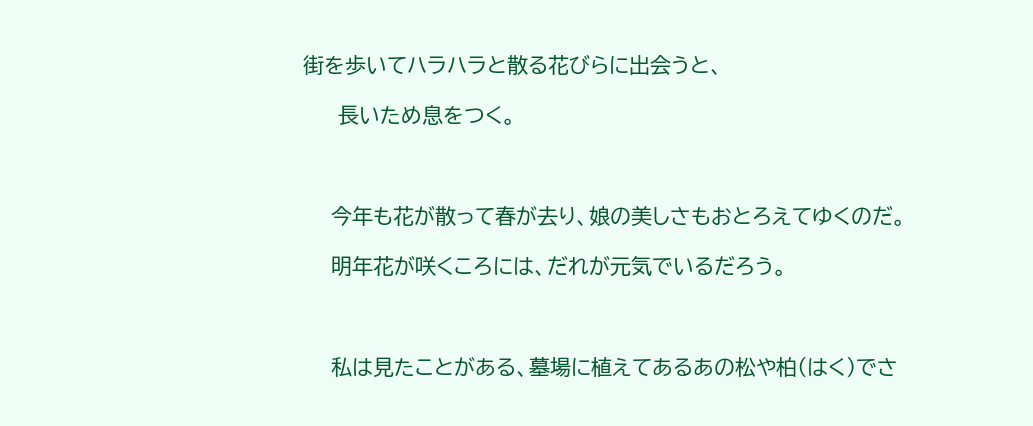街を歩いてハラハラと散る花びらに出会うと、

     長いため息をつく。



    今年も花が散って春が去り、娘の美しさもおとろえてゆくのだ。

    明年花が咲くころには、だれが元気でいるだろう。



    私は見たことがある、墓場に植えてあるあの松や柏(はく)でさ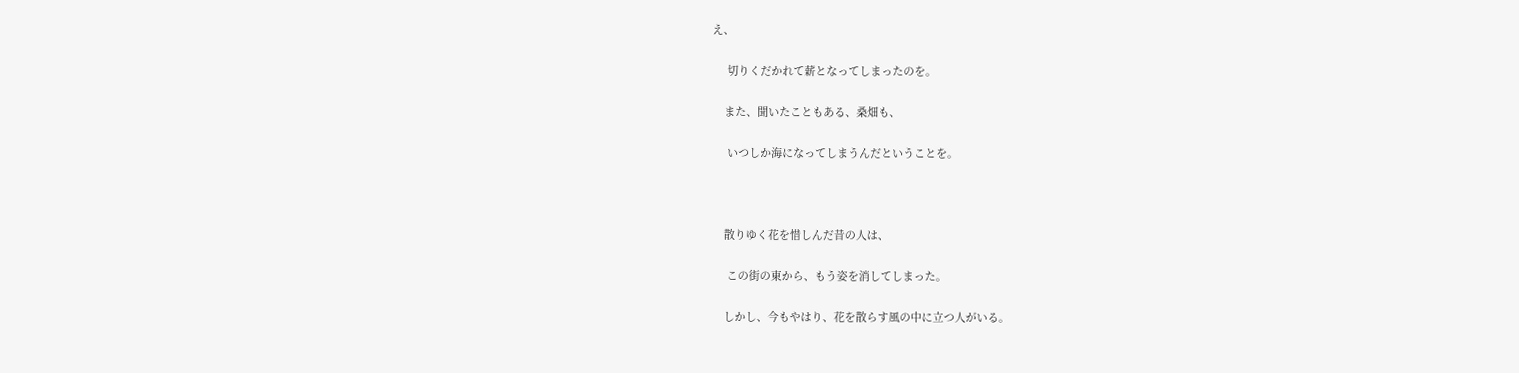え、

     切りくだかれて薪となってしまったのを。

    また、聞いたこともある、桑畑も、

     いつしか海になってしまうんだということを。



    散りゆく花を惜しんだ昔の人は、

     この街の東から、もう姿を消してしまった。

    しかし、今もやはり、花を散らす風の中に立つ人がいる。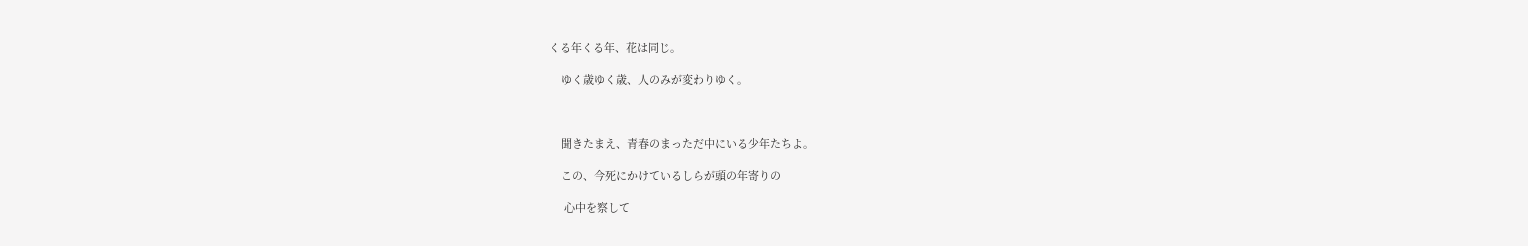くる年くる年、花は同じ。

    ゆく歳ゆく歳、人のみが変わりゆく。



    聞きたまえ、青春のまっただ中にいる少年たちよ。

    この、今死にかけているしらが頭の年寄りの

     心中を察して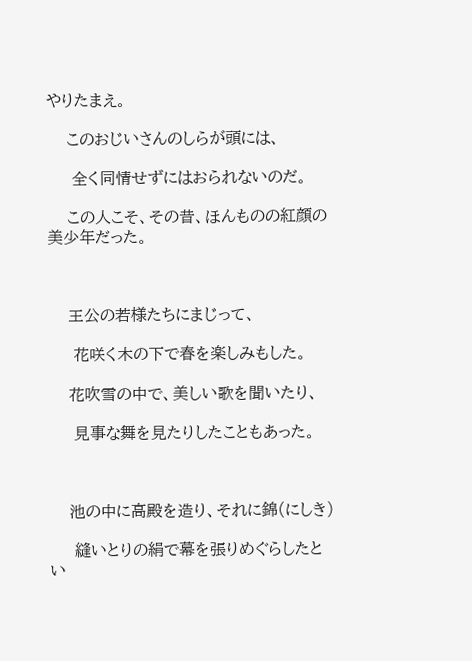やりたまえ。

    このおじいさんのしらが頭には、

     全く同情せずにはおられないのだ。

    この人こそ、その昔、ほんものの紅顔の美少年だった。



    王公の若様たちにまじって、

     花咲く木の下で春を楽しみもした。

    花吹雪の中で、美しい歌を聞いたり、

     見事な舞を見たりしたこともあった。



    池の中に高殿を造り、それに錦(にしき)

     縫いとりの絹で幕を張りめぐらしたとい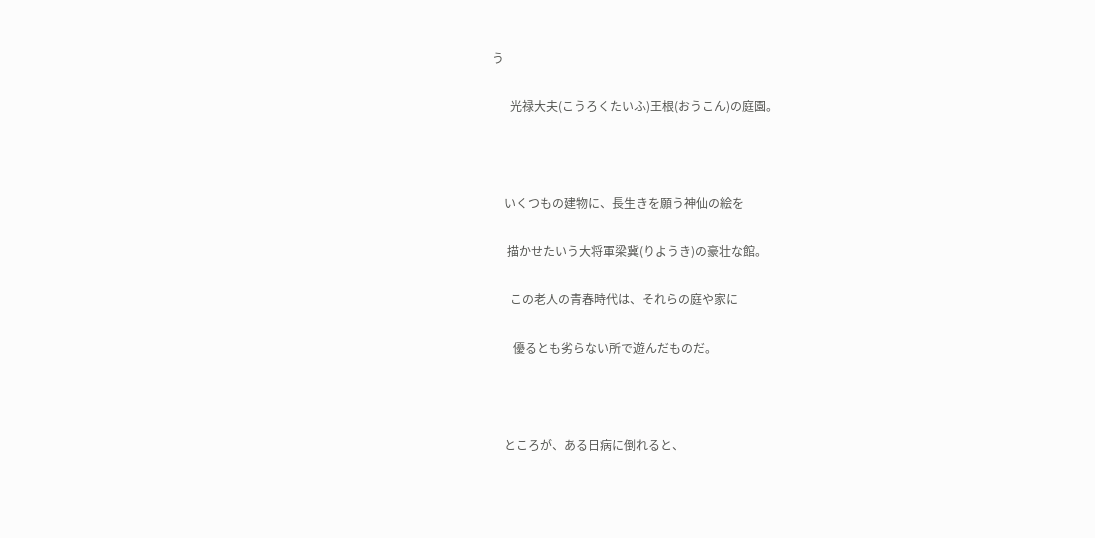う

      光禄大夫(こうろくたいふ)王根(おうこん)の庭園。



    いくつもの建物に、長生きを願う神仙の絵を

     描かせたいう大将軍梁冀(りようき)の豪壮な館。

      この老人の青春時代は、それらの庭や家に

       優るとも劣らない所で遊んだものだ。



    ところが、ある日病に倒れると、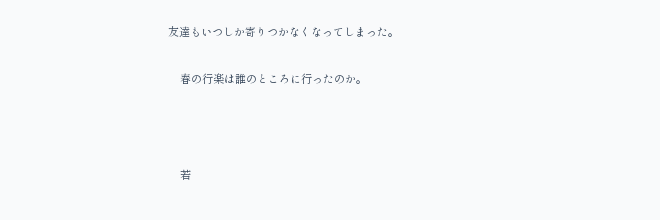友達もいつしか寄りつかなくなってしまった。

    春の行楽は誰のところに行ったのか。



    若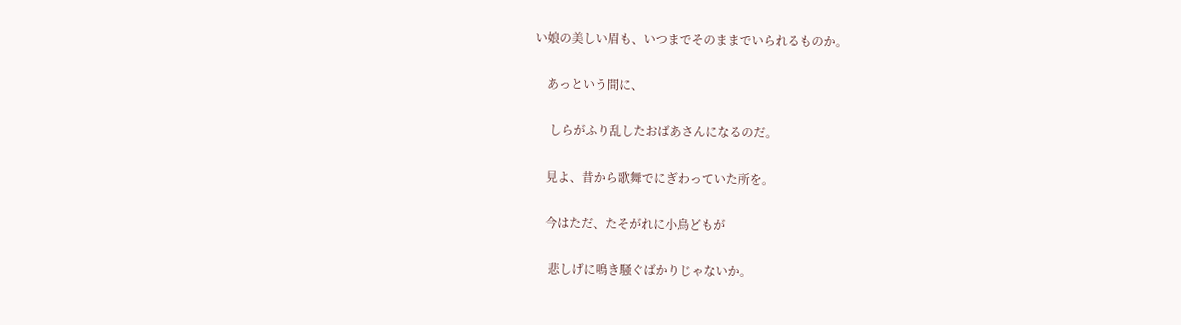い娘の美しい眉も、いつまでそのままでいられるものか。

    あっという間に、

     しらがふり乱したおばあさんになるのだ。

    見よ、昔から歌舞でにぎわっていた所を。

    今はただ、たそがれに小鳥どもが

     悲しげに鳴き騒ぐばかりじゃないか。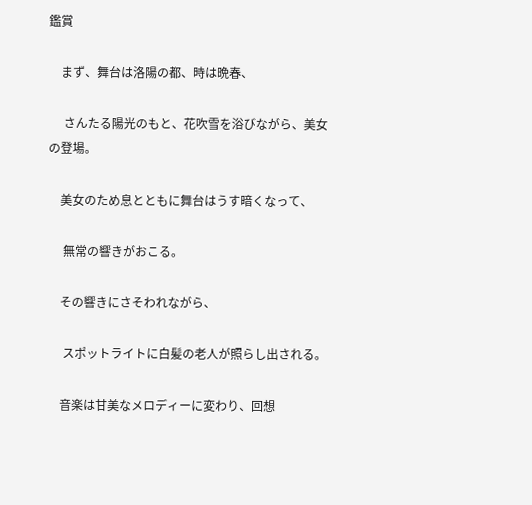鑑賞

    まず、舞台は洛陽の都、時は晩春、

     さんたる陽光のもと、花吹雪を浴びながら、美女の登場。

    美女のため息とともに舞台はうす暗くなって、

     無常の響きがおこる。

    その響きにさそわれながら、

     スポットライトに白髪の老人が照らし出される。

    音楽は甘美なメロディーに変わり、回想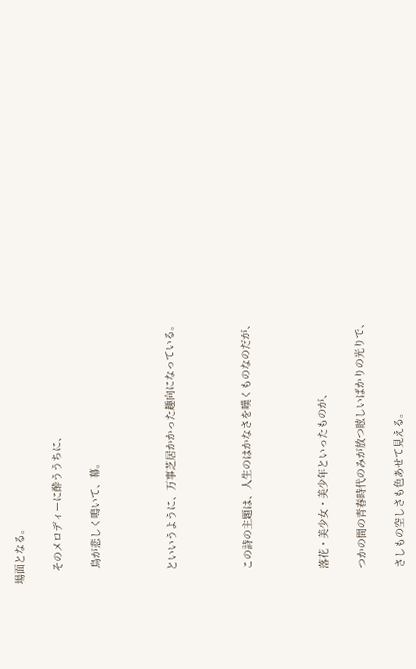場面となる。

    そのメロディーに酔ううちに、

     鳥が悲しく鳴いて、幕。



    といいうように、万事芝居かかった趣向になっている。



    この詩の主題は、人生のはかなさを嘆くものなのだが、



    落花・美少女・美少年といったものが、

    つかの間の青春時代のみが放つ眩しいばかりの光りで、

    さしもの空しさも色あせて見える。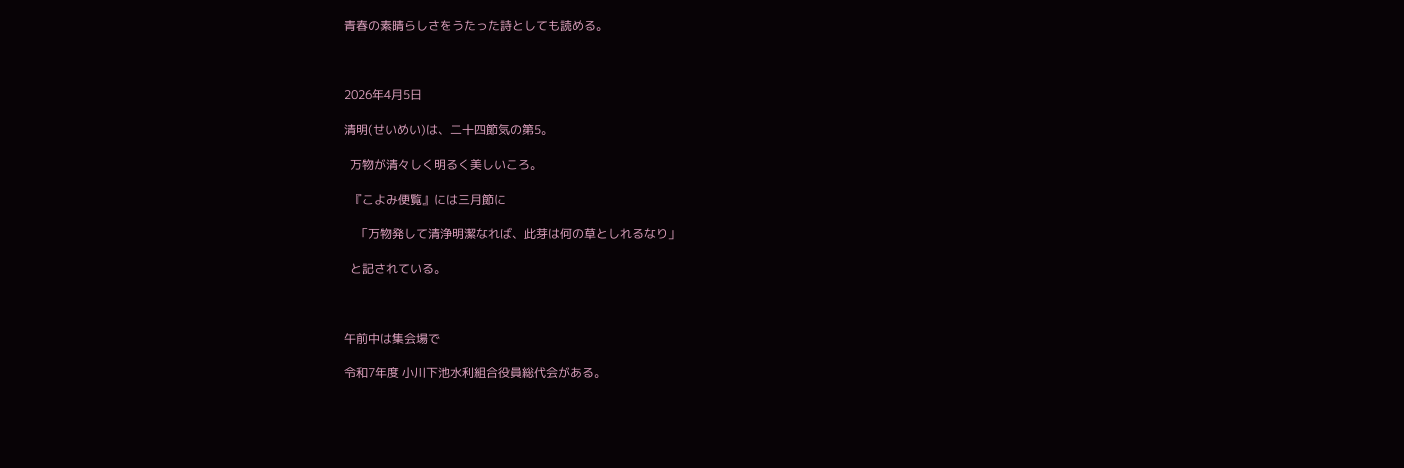青春の素晴らしさをうたった詩としても読める。



2026年4月5日

清明(せいめい)は、二十四節気の第5。

  万物が清々しく明るく美しいころ。

  『こよみ便覧』には三月節に

    「万物発して清浄明潔なれば、此芽は何の草としれるなり」

  と記されている。



午前中は集会場で

令和7年度 小川下池水利組合役員総代会がある。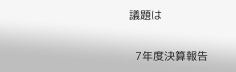議題は

  7年度決算報告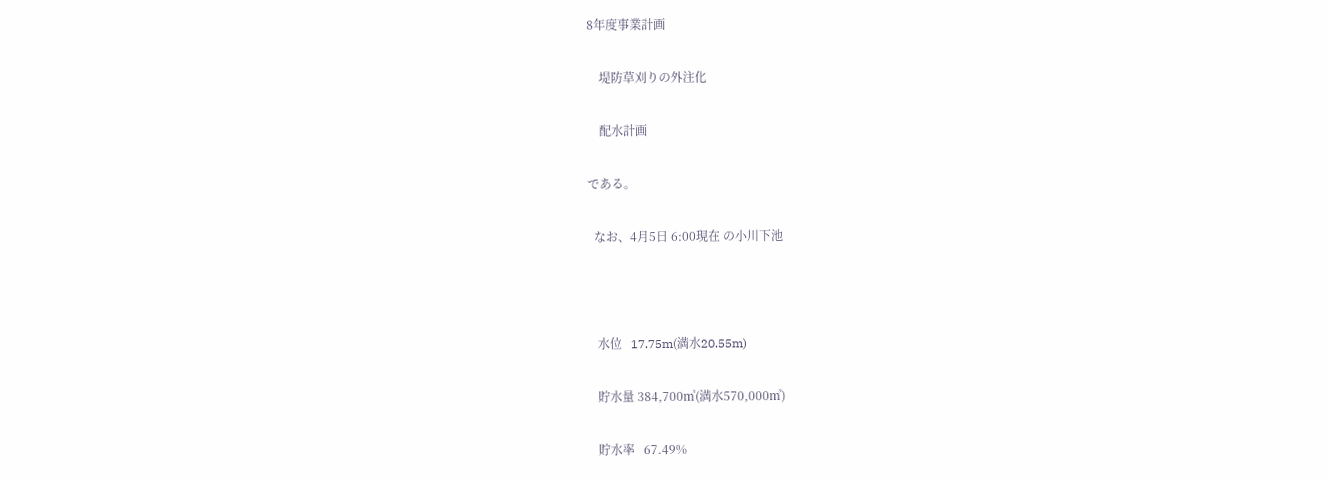8年度事業計画

    堤防草刈りの外注化

    配水計画

である。

  なお、4月5日 6:00現在 の小川下池



   水位   17.75m(満水20.55m)

   貯水量 384,700㎥(満水570,000㎥)

   貯水率   67.49%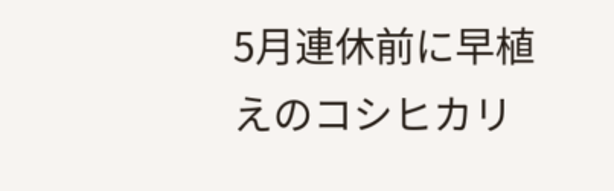5月連休前に早植えのコシヒカリ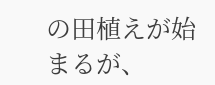の田植えが始まるが、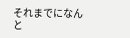それまでになんと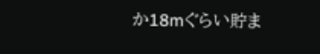か18mぐらい貯ま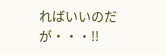ればいいのだが・・・!!